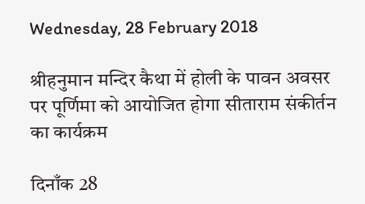Wednesday, 28 February 2018

श्रीहनुमान मन्दिर कैथा में होली के पावन अवसर पर पूर्णिमा को आयोजित होगा सीताराम संकीर्तन का कार्यक्रम

दिनाँक 28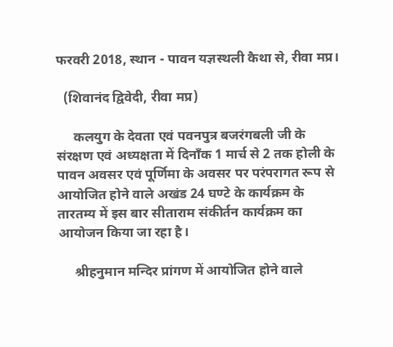फरवरी 2018, स्थान - पावन यज्ञस्थली कैथा से, रीवा मप्र।

  (शिवानंद द्विवेदी, रीवा मप्र)

     कलयुग के देवता एवं पवनपुत्र बजरंगबली जी के संरक्षण एवं अध्यक्षता में दिनाँक 1 मार्च से 2 तक होली के पावन अवसर एवं पूर्णिमा के अवसर पर परंपरागत रूप से आयोजित होने वाले अखंड 24 घण्टे के कार्यक्रम के तारतम्य में इस बार सीताराम संकीर्तन कार्यक्रम का आयोजन किया जा रहा है।

     श्रीहनुमान मन्दिर प्रांगण में आयोजित होने वाले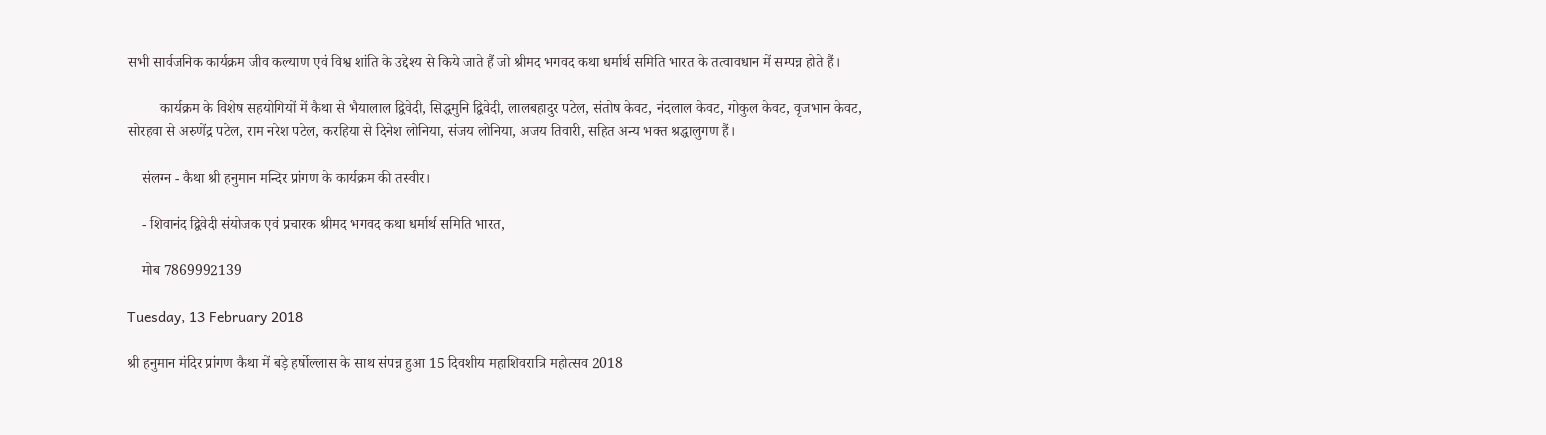सभी सार्वजनिक कार्यक्रम जीव कल्याण एवं विश्व शांति के उद्देश्य से किये जाते हैं जो श्रीमद भगवद कथा धर्मार्थ समिति भारत के तत्वावधान में सम्पन्न होते हैं।

         कार्यक्रम के विशेष सहयोगियों में कैथा से भैयालाल द्विवेदी, सिद्धमुनि द्विवेदी, लालबहादुर पटेल, संतोष केवट, नंदलाल केवट, गोकुल केवट, वृजभान केवट, सोरहवा से अरुणेंद्र पटेल, राम नरेश पटेल, करहिया से दिनेश लोनिया, संजय लोनिया, अजय तिवारी, सहित अन्य भक्त श्रद्धालुगण हैं।

    संलग्न - कैथा श्री हनुमान मन्दिर प्रांगण के कार्यक्रम की तस्वीर।

    - शिवानंद द्विवेदी संयोजक एवं प्रचारक श्रीमद भगवद कथा धर्मार्थ समिति भारत,

    मोब 7869992139

Tuesday, 13 February 2018

श्री हनुमान मंदिर प्रांगण कैथा में बड़े हर्षोल्लास के साथ संपन्न हुआ 15 दिवशीय महाशिवरात्रि महोत्सव 2018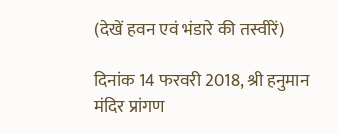(देखें हवन एवं भंडारे की तस्वीरें)

दिनांक 14 फरवरी 2018, श्री हनुमान मंदिर प्रांगण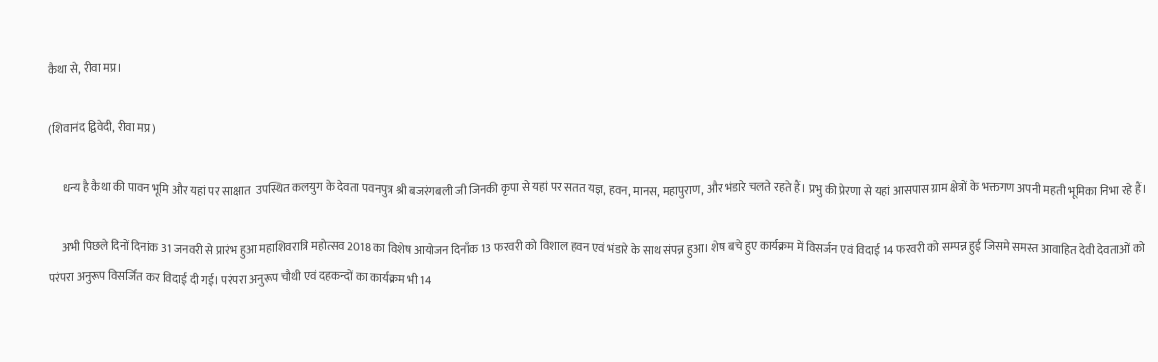कैथा से, रीवा मप्र।

(शिवानंद द्विवेदी, रीवा मप्र)

      धन्य है कैथा की पावन भूमि और यहां पर साक्षात  उपस्थित कलयुग के देवता पवनपुत्र श्री बजरंगबली जी जिनकी कृपा से यहां पर सतत यज्ञ, हवन, मानस, महापुराण, और भंडारे चलते रहते हैं। प्रभु की प्रेरणा से यहां आसपास ग्राम क्षेत्रों के भक्तगण अपनी महती भूमिका निभा रहे हैं।

      अभी पिछले दिनों दिनांक 31 जनवरी से प्रारंभ हुआ महाशिवरात्रि महोत्सव 2018 का विशेष आयोजन दिनाँक 13 फरवरी को विशाल हवन एवं भंडारे के साथ संपन्न हुआ। शेष बचे हुए कार्यक्रम में विसर्जन एवं विदाई 14 फरवरी को सम्पन्न हुई जिसमे समस्त आवाहित देवी देवताओं को परंपरा अनुरूप विसर्जित कर विदाई दी गई। परंपरा अनुरूप चौथी एवं दहकन्दों का कार्यक्रम भी 14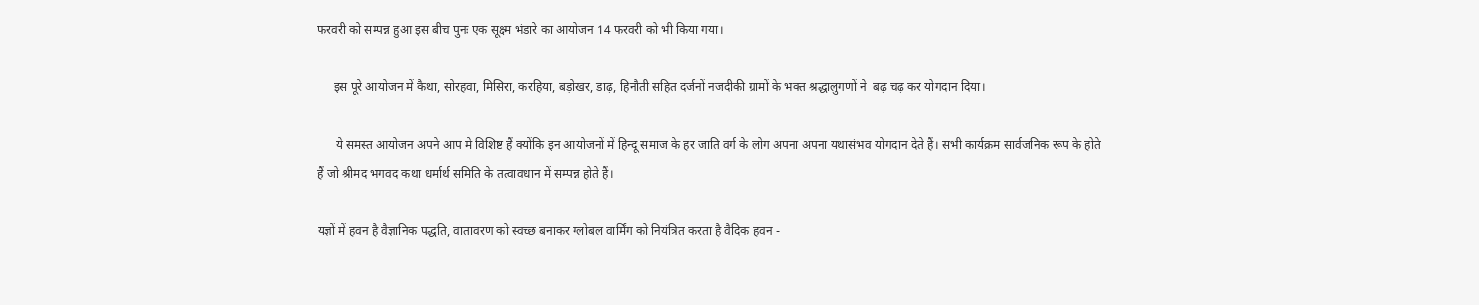फरवरी को सम्पन्न हुआ इस बीच पुनः एक सूक्ष्म भंडारे का आयोजन 14 फरवरी को भी किया गया।

     इस पूरे आयोजन में कैथा, सोरहवा, मिसिरा, करहिया, बड़ोखर, डाढ़, हिनौती सहित दर्जनों नजदीकी ग्रामों के भक्त श्रद्धालुगणों ने  बढ़ चढ़ कर योगदान दिया।

      ये समस्त आयोजन अपने आप मे विशिष्ट हैं क्योंकि इन आयोजनों में हिन्दू समाज के हर जाति वर्ग के लोग अपना अपना यथासंभव योगदान देते हैं। सभी कार्यक्रम सार्वजनिक रूप के होते हैं जो श्रीमद भगवद कथा धर्मार्थ समिति के तत्वावधान में सम्पन्न होते हैं।

यज्ञों में हवन है वैज्ञानिक पद्धति, वातावरण को स्वच्छ बनाकर ग्लोबल वार्मिंग को नियंत्रित करता है वैदिक हवन -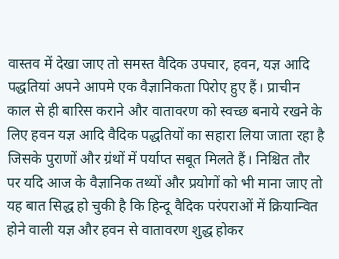वास्तव में देखा जाए तो समस्त वैदिक उपचार, हवन, यज्ञ आदि पद्धतियां अपने आपमे एक वैज्ञानिकता पिरोए हुए हैं। प्राचीन काल से ही बारिस कराने और वातावरण को स्वच्छ बनाये रखने के लिए हवन यज्ञ आदि वैदिक पद्धतियों का सहारा लिया जाता रहा है जिसके पुराणों और ग्रंथों में पर्याप्त सबूत मिलते हैं। निश्चित तौर पर यदि आज के वैज्ञानिक तथ्यों और प्रयोगों को भी माना जाए तो यह बात सिद्ध हो चुकी है कि हिन्दू वैदिक परंपराओं में क्रियान्वित होने वाली यज्ञ और हवन से वातावरण शुद्ध होकर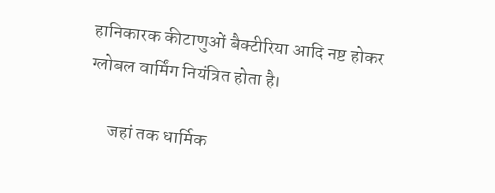हानिकारक कीटाणुओं बैक्टीरिया आदि नष्ट होकर ग्लोबल वार्मिंग नियंत्रित होता है।

      जहां तक धार्मिक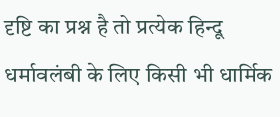दृष्टि का प्रश्न है तो प्रत्येक हिन्दू धर्मावलंबी के लिए किसी भी धार्मिक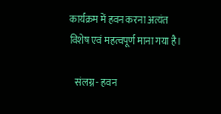कार्यक्रम में हवन करना अत्यंत विशेष एवं महत्वपूर्ण माना गया है।

   संलग्न - हवन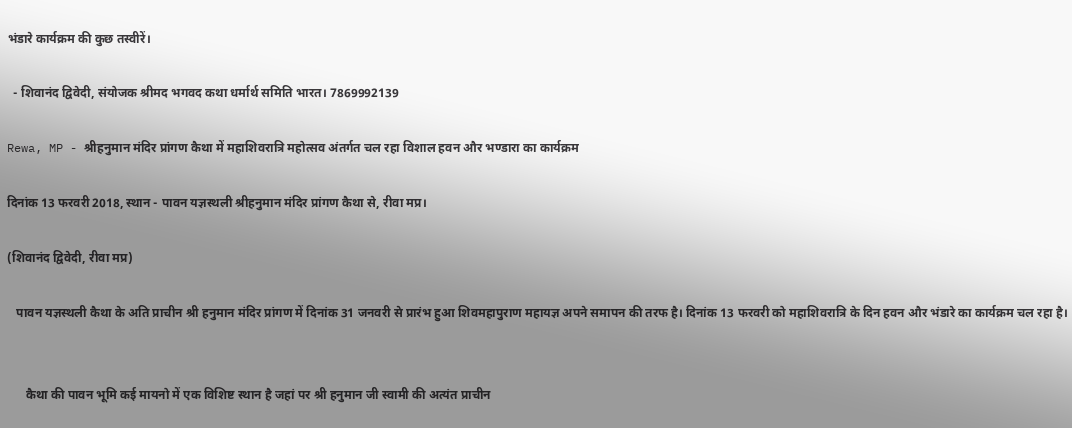भंडारे कार्यक्रम की कुछ तस्वीरें।

  - शिवानंद द्विवेदी, संयोजक श्रीमद भगवद कथा धर्मार्थ समिति भारत। 7869992139

Rewa, MP - श्रीहनुमान मंदिर प्रांगण कैथा में महाशिवरात्रि महोत्सव अंतर्गत चल रहा विशाल हवन और भण्डारा का कार्यक्रम

दिनांक 13 फरवरी 2018, स्थान - पावन यज्ञस्थली श्रीहनुमान मंदिर प्रांगण कैथा से, रीवा मप्र।

(शिवानंद द्विवेदी, रीवा मप्र)

   पावन यज्ञस्थली कैथा के अति प्राचीन श्री हनुमान मंदिर प्रांगण में दिनांक 31 जनवरी से प्रारंभ हुआ शिवमहापुराण महायज्ञ अपने समापन की तरफ है। दिनांक 13 फरवरी को महाशिवरात्रि के दिन हवन और भंडारे का कार्यक्रम चल रहा है।


      कैथा की पावन भूमि कई मायनो में एक विशिष्ट स्थान है जहां पर श्री हनुमान जी स्वामी की अत्यंत प्राचीन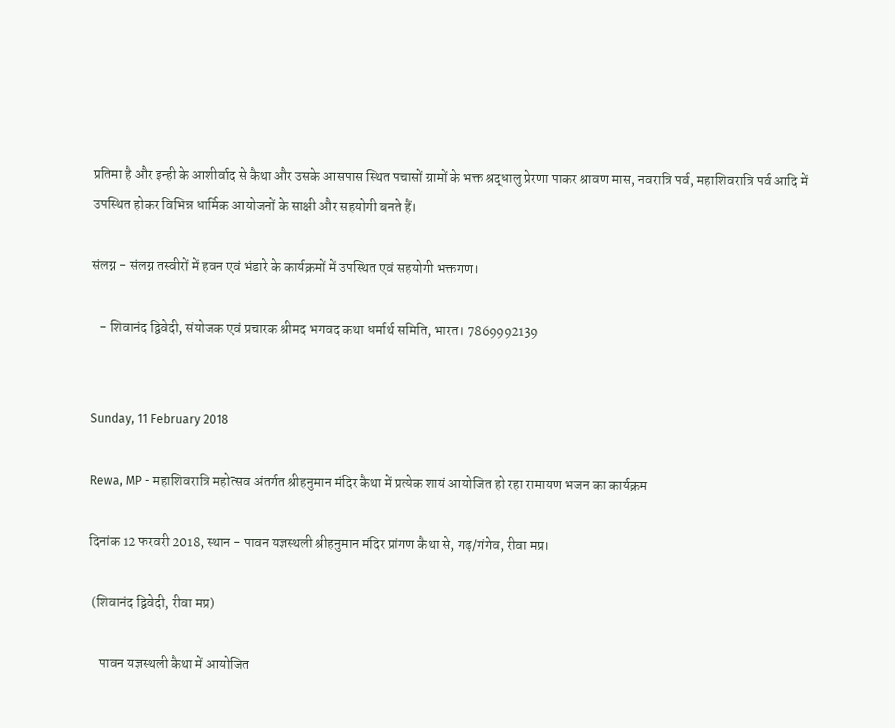प्रतिमा है और इन्ही के आशीर्वाद से कैथा और उसके आसपास स्थित पचासों ग्रामों के भक्त श्रद्धालु प्रेरणा पाकर श्रावण मास, नवरात्रि पर्व, महाशिवरात्रि पर्व आदि में उपस्थित होकर विभिन्न धार्मिक आयोजनों के साक्षी और सहयोगी बनते हैं।

संलग्न - संलग्न तस्वीरों में हवन एवं भंडारे के कार्यक्रमों में उपस्थित एवं सहयोगी भक्तगण।

   - शिवानंद द्विवेदी, संयोजक एवं प्रचारक श्रीमद भगवद कथा धर्मार्थ समिति, भारत। 7869992139


Sunday, 11 February 2018

Rewa, MP - महाशिवरात्रि महोत्सव अंतर्गत श्रीहनुमान मंदिर कैथा में प्रत्येक शायं आयोजित हो रहा रामायण भजन का कार्यक्रम

दिनांक 12 फरवरी 2018, स्थान - पावन यज्ञस्थली श्रीहनुमान मंदिर प्रांगण कैथा से, गढ़/गंगेव, रीवा मप्र।

 (शिवानंद द्विवेदी, रीवा मप्र)

    पावन यज्ञस्थली कैथा में आयोजित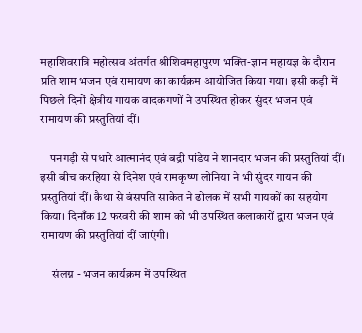महाशिवरात्रि महोत्सव अंतर्गत श्रीशिवमहापुरण भक्ति-ज्ञान महायज्ञ के दौरान प्रति शाम भजन एवं रामायण का कार्यक्रम आयोजित किया गया। इसी कड़ी में पिछले दिनों क्षेत्रीय गायक वादकगणों ने उपस्थित होकर सुंदर भजन एवं रामायण की प्रस्तुतियां दीं।

    पनगड़ी से पधारे आत्मानंद एवं बद्री पांडेय ने शानदार भजन की प्रस्तुतियां दीं। इसी बीच करहिया से दिनेश एवं रामकृष्ण लोनिया ने भी सुंदर गायन की प्रस्तुतियां दीं। कैथा से बंसपति साकेत ने ढोलक में सभी गायकों का सहयोग किया। दिनाँक 12 फरवरी की शाम को भी उपस्थित कलाकारों द्वारा भजन एवं रामायण की प्रस्तुतियां दीं जाएंगी।

     संलग्न - भजन कार्यक्रम में उपस्थित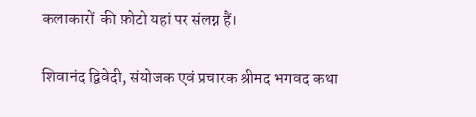कलाकारों  की फ़ोटो यहां पर संलग्न हैं।

शिवानंद द्विवेदी, संयोजक एवं प्रचारक श्रीमद भगवद कथा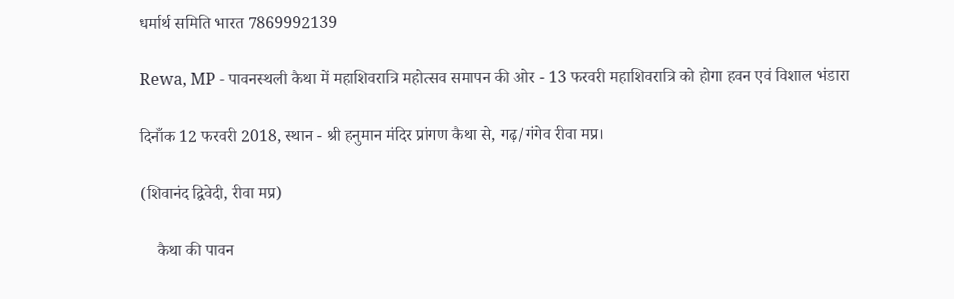धर्मार्थ समिति भारत 7869992139

Rewa, MP - पावनस्थली कैथा में महाशिवरात्रि महोत्सव समापन की ओर - 13 फरवरी महाशिवरात्रि को होगा हवन एवं विशाल भंडारा

दिनाँक 12 फरवरी 2018, स्थान - श्री हनुमान मंदिर प्रांगण कैथा से, गढ़/गंगेव रीवा मप्र।

(शिवानंद द्विवेदी, रीवा मप्र)

    कैथा की पावन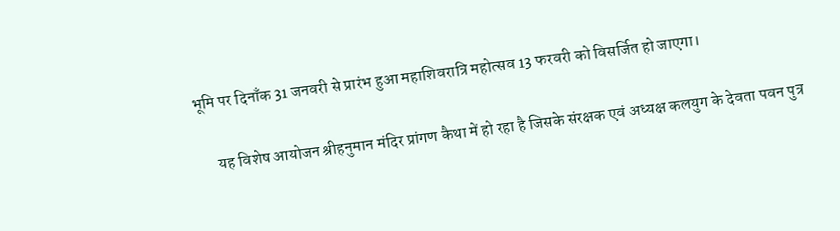भूमि पर दिनाँक 31 जनवरी से प्रारंभ हुआ महाशिवरात्रि महोत्सव 13 फरवरी को विसर्जित हो जाएगा।

      यह विशेष आयोजन श्रीहनुमान मंदिर प्रांगण कैथा में हो रहा है जिसके संरक्षक एवं अध्यक्ष कलयुग के देवता पवन पुत्र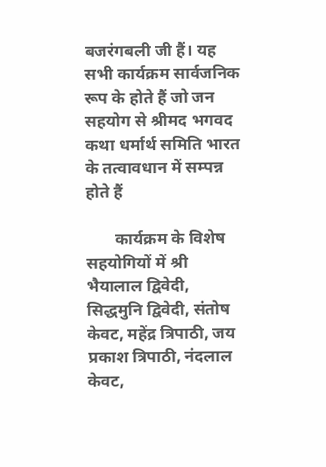बजरंगबली जी हैं। यह सभी कार्यक्रम सार्वजनिक रूप के होते हैं जो जन सहयोग से श्रीमद भगवद कथा धर्मार्थ समिति भारत के तत्वावधान में सम्पन्न होते हैं

       कार्यक्रम के विशेष सहयोगियों में श्री भैयालाल द्विवेदी, सिद्धमुनि द्विवेदी, संतोष केवट, महेंद्र त्रिपाठी, जय प्रकाश त्रिपाठी, नंदलाल केवट,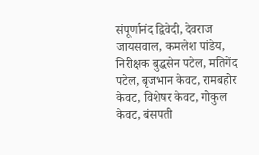संपूर्णानंद द्विवेदी, देवराज जायसवाल, कमलेश पांडेय, निरीक्षक बुद्धसेन पटेल, मतिगेंद पटेल, बृजभान केवट, रामबहोर केवट, विशेषर केवट, गोकुल केवट, बंसपती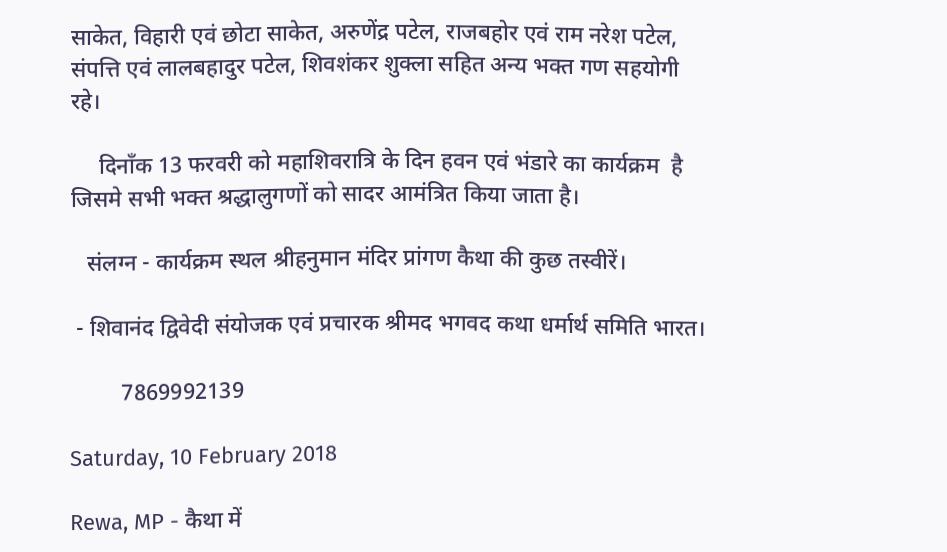साकेत, विहारी एवं छोटा साकेत, अरुणेंद्र पटेल, राजबहोर एवं राम नरेश पटेल, संपत्ति एवं लालबहादुर पटेल, शिवशंकर शुक्ला सहित अन्य भक्त गण सहयोगी रहे।

     दिनाँक 13 फरवरी को महाशिवरात्रि के दिन हवन एवं भंडारे का कार्यक्रम  है जिसमे सभी भक्त श्रद्धालुगणों को सादर आमंत्रित किया जाता है।

   संलग्न - कार्यक्रम स्थल श्रीहनुमान मंदिर प्रांगण कैथा की कुछ तस्वीरें।

 - शिवानंद द्विवेदी संयोजक एवं प्रचारक श्रीमद भगवद कथा धर्मार्थ समिति भारत।

         7869992139

Saturday, 10 February 2018

Rewa, MP - कैथा में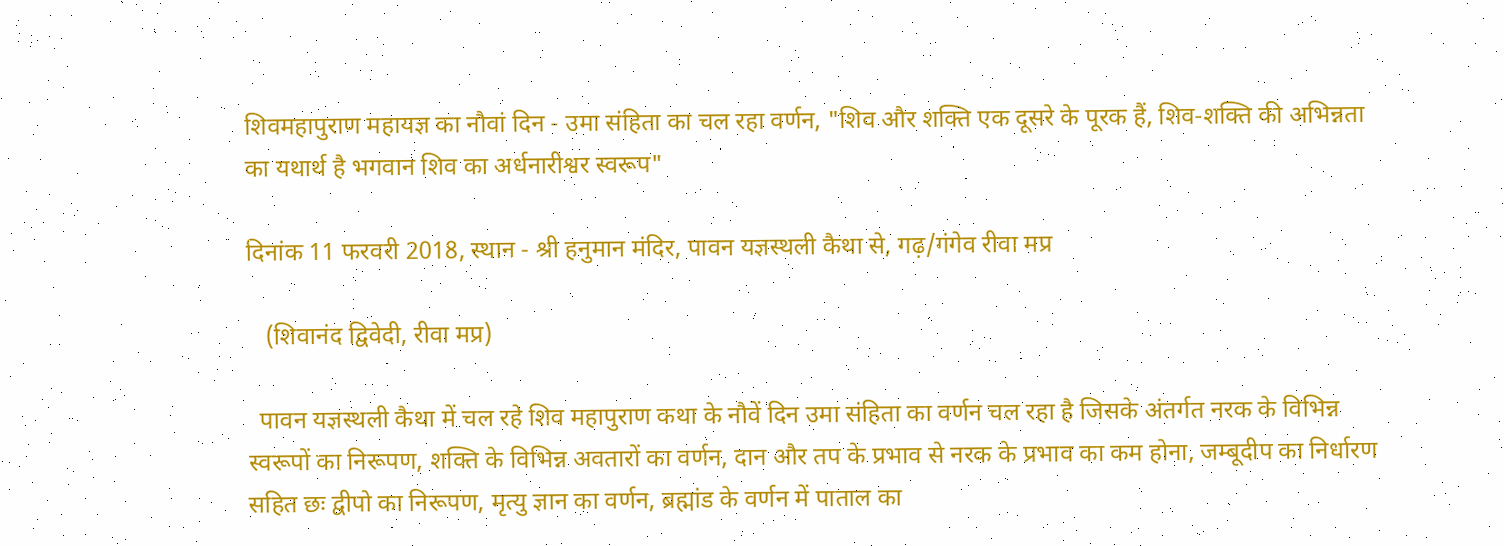शिवमहापुराण महायज्ञ का नौवां दिन - उमा संहिता का चल रहा वर्णन, "शिव और शक्ति एक दूसरे के पूरक हैं, शिव-शक्ति की अभिन्नता का यथार्थ है भगवान शिव का अर्धनारीश्वर स्वरूप"

दिनांक 11 फरवरी 2018, स्थान - श्री हनुमान मंदिर, पावन यज्ञस्थली कैथा से, गढ़/गंगेव रीवा मप्र

   (शिवानंद द्विवेदी, रीवा मप्र)

  पावन यज्ञस्थली कैथा में चल रहे शिव महापुराण कथा के नौवें दिन उमा संहिता का वर्णन चल रहा है जिसके अंतर्गत नरक के विभिन्न स्वरूपों का निरूपण, शक्ति के विभिन्न अवतारों का वर्णन, दान और तप के प्रभाव से नरक के प्रभाव का कम होना, जम्बूदीप का निर्धारण सहित छः द्वीपो का निरूपण, मृत्यु ज्ञान का वर्णन, ब्रह्मांड के वर्णन में पाताल का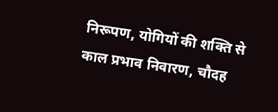निरूपण, योगियों की शक्ति से काल प्रभाव निवारण, चौदह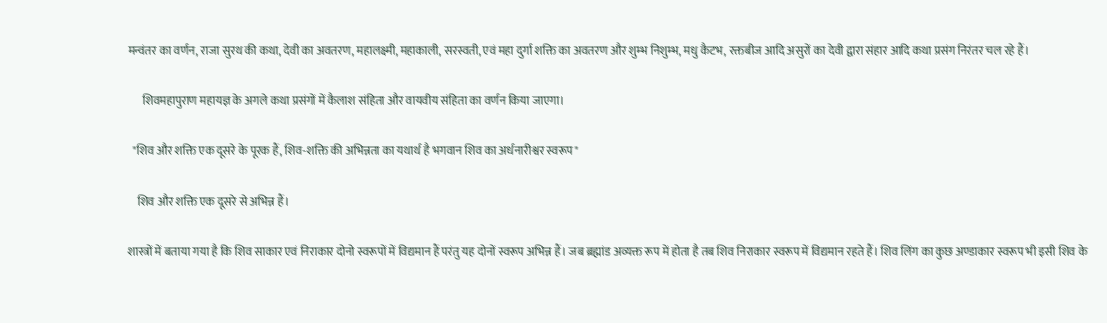मन्वंतर का वर्णन, राजा सुरथ की कथा, देवी का अवतरण, महालक्ष्मी, महाकाली, सरस्वती, एवं महा दुर्गा शक्ति का अवतरण और शुम्भ निशुम्भ, मधु कैटभ, रक्तबीज आदि असुरों का देवी द्वारा संहार आदि कथा प्रसंग निरंतर चल रहे हैं।

      शिवमहापुराण महायज्ञ के अगले कथा प्रसंगों में कैलाश संहिता और वायवीय संहिता का वर्णन किया जाएगा।

  "शिव और शक्ति एक दूसरे के पूरक हैं, शिव-शक्ति की अभिन्नता का यथार्थ है भगवान शिव का अर्धनारीश्वर स्वरूप"

    शिव और शक्ति एक दूसरे से अभिन्न हैं।

शास्त्रों में बताया गया है कि शिव साकार एवं निराकार दोनो स्वरूपों में विद्यमान हैं परंतु यह दोनों स्वरूप अभिन्न हैं। जब ब्रह्मांड अव्यक्त रूप में होता है तब शिव निराकार स्वरूप में विद्यमान रहते हैं। शिव लिंग का कुछ अण्डाकार स्वरूप भी इसी शिव के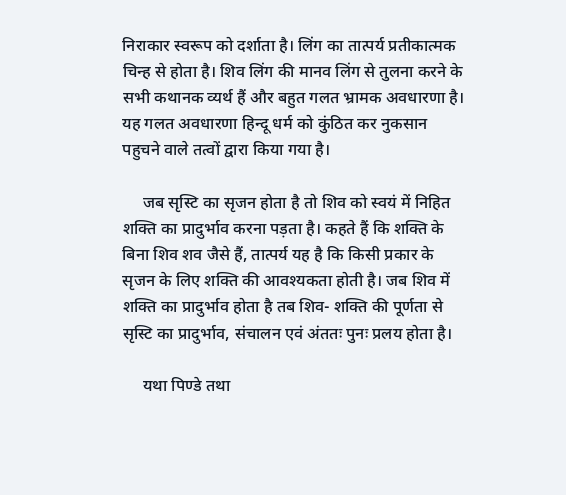निराकार स्वरूप को दर्शाता है। लिंग का तात्पर्य प्रतीकात्मक चिन्ह से होता है। शिव लिंग की मानव लिंग से तुलना करने के सभी कथानक व्यर्थ हैं और बहुत गलत भ्रामक अवधारणा है। यह गलत अवधारणा हिन्दू धर्म को कुंठित कर नुकसान पहुचने वाले तत्वों द्वारा किया गया है।

     जब सृस्टि का सृजन होता है तो शिव को स्वयं में निहित शक्ति का प्रादुर्भाव करना पड़ता है। कहते हैं कि शक्ति के बिना शिव शव जैसे हैं, तात्पर्य यह है कि किसी प्रकार के सृजन के लिए शक्ति की आवश्यकता होती है। जब शिव में शक्ति का प्रादुर्भाव होता है तब शिव- शक्ति की पूर्णता से सृस्टि का प्रादुर्भाव, संचालन एवं अंततः पुनः प्रलय होता है।

     यथा पिण्डे तथा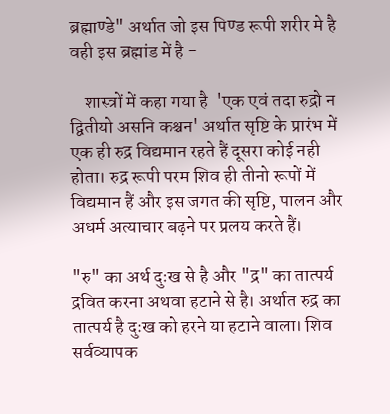ब्रह्माण्डे" अर्थात जो इस पिण्ड रूपी शरीर मे है वही इस ब्रह्मांड में है -

    शास्त्रों में कहा गया है  'एक एवं तदा रुद्रो न द्वितीयो असनि कश्चन' अर्थात सृष्टि के प्रारंभ में एक ही रुद्र विद्यमान रहते हैं दूसरा कोई नही होता। रुद्र रूपी परम शिव ही तीनो रूपों में विद्यमान हैं और इस जगत की सृष्टि, पालन और अधर्म अत्याचार बढ़ने पर प्रलय करते हैं।

"रु" का अर्थ दुःख से है और "द्र" का तात्पर्य द्रवित करना अथवा हटाने से है। अर्थात रुद्र का तात्पर्य है दुःख को हरने या हटाने वाला। शिव सर्वव्यापक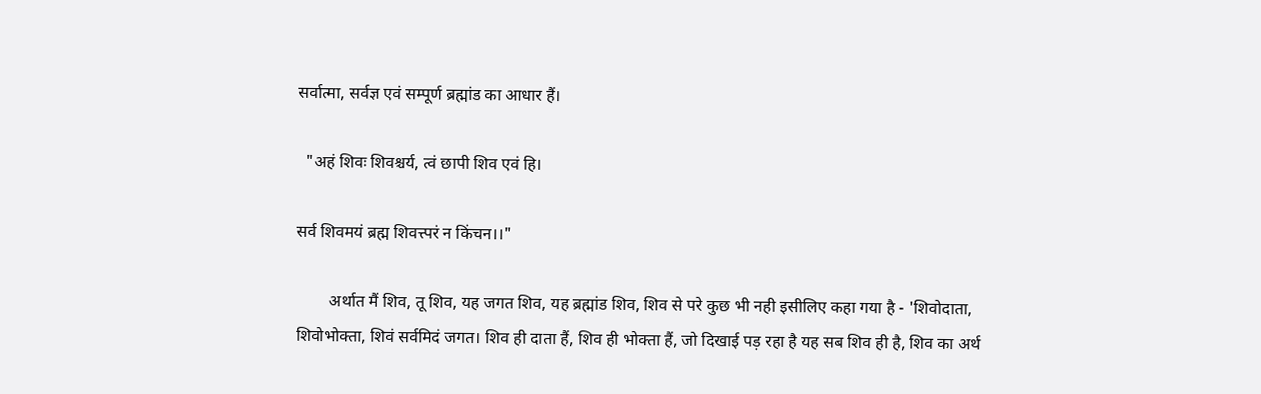सर्वात्मा, सर्वज्ञ एवं सम्पूर्ण ब्रह्मांड का आधार हैं।

  "अहं शिवः शिवश्चर्य, त्वं छापी शिव एवं हि।

सर्व शिवमयं ब्रह्म शिवत्त्परं न किंचन।।"

        अर्थात मैं शिव, तू शिव, यह जगत शिव, यह ब्रह्मांड शिव, शिव से परे कुछ भी नही इसीलिए कहा गया है - 'शिवोदाता, शिवोभोक्ता, शिवं सर्वमिदं जगत। शिव ही दाता हैं, शिव ही भोक्ता हैं, जो दिखाई पड़ रहा है यह सब शिव ही है, शिव का अर्थ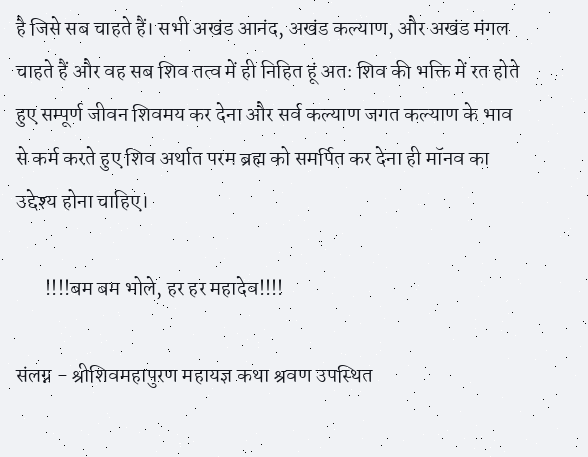है जिसे सब चाहते हैं। सभी अखंड आनंद, अखंड कल्याण, और अखंड मंगल चाहते हैं और वह सब शिव तत्व में ही निहित हूं अतः शिव की भक्ति में रत होते हुए सम्पूर्ण जीवन शिवमय कर देना और सर्व कल्याण जगत कल्याण के भाव से कर्म करते हुए शिव अर्थात परम ब्रह्म को समर्पित कर देना ही मॉनव का उद्देश्य होना चाहिए।

       !!!!बम बम भोले, हर हर महादेव!!!!

संलग्न - श्रीशिवमहापुरण महायज्ञ कथा श्रवण उपस्थित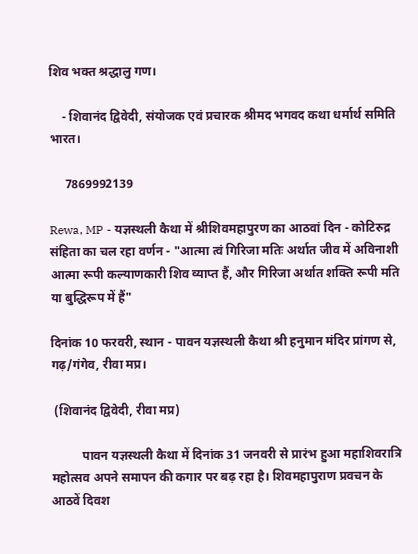शिव भक्त श्रद्धालु गण।

    - शिवानंद द्विवेदी, संयोजक एवं प्रचारक श्रीमद भगवद कथा धर्मार्थ समिति भारत।

     7869992139

Rewa, MP - यज्ञस्थली कैथा में श्रीशिवमहापुरण का आठवां दिन - कोटिरुद्र संहिता का चल रहा वर्णन - "आत्मा त्वं गिरिजा मतिः अर्थात जीव में अविनाशी आत्मा रूपी कल्याणकारी शिव व्याप्त हैं, और गिरिजा अर्थात शक्ति रूपी मति या बुद्धिरूप में हैं"

दिनांक 10 फरवरी, स्थान - पावन यज्ञस्थली कैथा श्री हनुमान मंदिर प्रांगण से, गढ़/गंगेव, रीवा मप्र।

 (शिवानंद द्विवेदी, रीवा मप्र)

          पावन यज्ञस्थली कैथा में दिनांक 31 जनवरी से प्रारंभ हुआ महाशिवरात्रि महोत्सव अपने समापन की कगार पर बढ़ रहा है। शिवमहापुराण प्रवचन के आठवें दिवश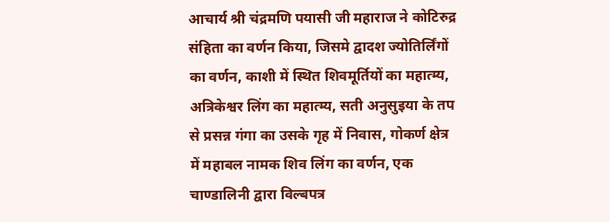आचार्य श्री चंद्रमणि पयासी जी महाराज ने कोटिरुद्र संहिता का वर्णन किया, जिसमे द्वादश ज्योतिर्लिंगों का वर्णन, काशी में स्थित शिवमूर्तियों का महात्म्य, अत्रिकेश्वर लिंग का महात्म्य, सती अनुसुइया के तप से प्रसन्न गंगा का उसके गृह में निवास, गोकर्ण क्षेत्र में महाबल नामक शिव लिंग का वर्णन, एक चाण्डालिनी द्वारा विल्बपत्र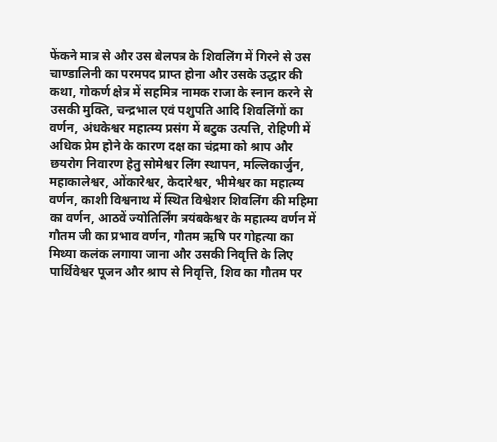फेंकने मात्र से और उस बेलपत्र के शिवलिंग में गिरने से उस चाण्डालिनी का परमपद प्राप्त होना और उसके उद्धार की कथा, गोकर्ण क्षेत्र में सहमित्र नामक राजा के स्नान करने से उसकी मुक्ति, चन्द्रभाल एवं पशुपति आदि शिवलिंगों का वर्णन, अंधकेश्वर महात्म्य प्रसंग में बटुक उत्पत्ति, रोहिणी में अधिक प्रेम होने के कारण दक्ष का चंद्रमा को श्राप और छयरोग निवारण हेतु सोमेश्वर लिंग स्थापन, मल्लिकार्जुन, महाकालेश्वर, ओंकारेश्वर, केदारेश्वर, भीमेश्वर का महात्म्य वर्णन, काशी विश्वनाथ में स्थित विश्वेशर शिवलिंग की महिमा का वर्णन, आठवें ज्योतिर्लिंग त्रयंबकेश्वर के महात्म्य वर्णन में गौतम जी का प्रभाव वर्णन, गौतम ऋषि पर गोहत्या का मिथ्या कलंक लगाया जाना और उसकी निवृत्ति के लिए पार्थिवेश्वर पूजन और श्राप से निवृत्ति, शिव का गौतम पर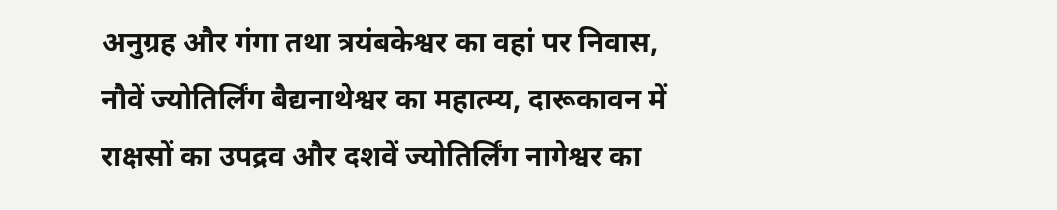अनुग्रह और गंगा तथा त्रयंबकेश्वर का वहां पर निवास, नौवें ज्योतिर्लिंग बैद्यनाथेश्वर का महात्म्य, दारूकावन में राक्षसों का उपद्रव और दशवें ज्योतिर्लिंग नागेश्वर का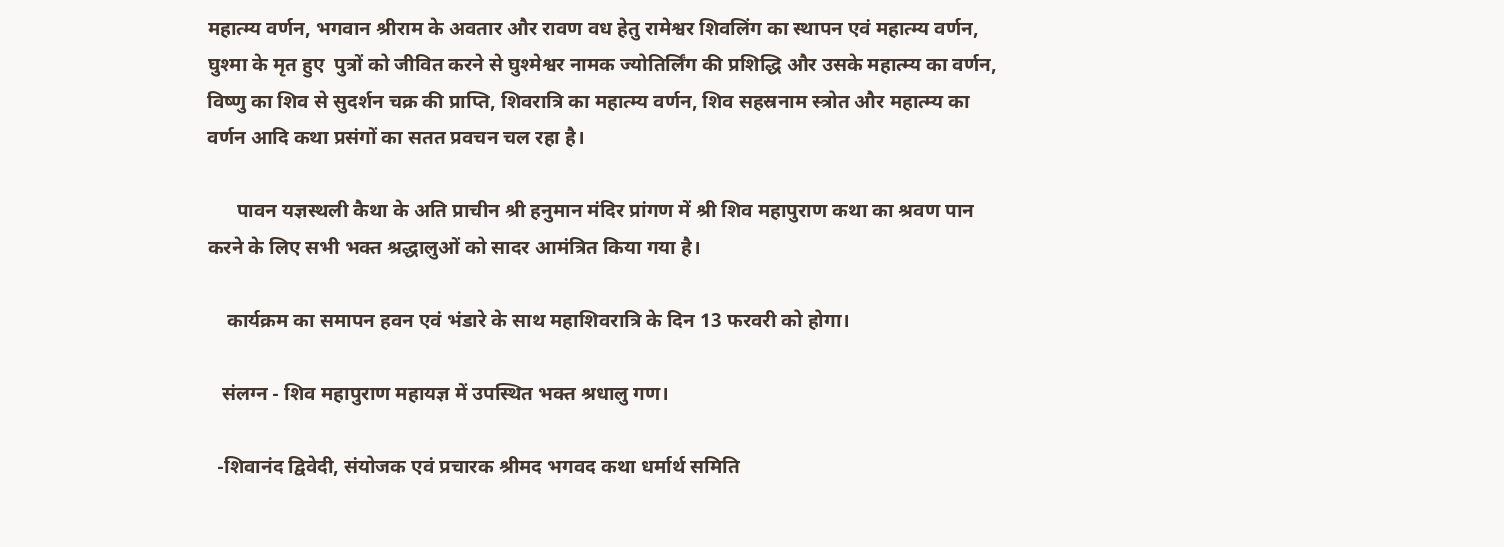महात्म्य वर्णन, भगवान श्रीराम के अवतार और रावण वध हेतु रामेश्वर शिवलिंग का स्थापन एवं महात्म्य वर्णन, घुश्मा के मृत हुए  पुत्रों को जीवित करने से घुश्मेश्वर नामक ज्योतिर्लिंग की प्रशिद्धि और उसके महात्म्य का वर्णन, विष्णु का शिव से सुदर्शन चक्र की प्राप्ति, शिवरात्रि का महात्म्य वर्णन, शिव सहस्रनाम स्त्रोत और महात्म्य का वर्णन आदि कथा प्रसंगों का सतत प्रवचन चल रहा है।

      पावन यज्ञस्थली कैथा के अति प्राचीन श्री हनुमान मंदिर प्रांगण में श्री शिव महापुराण कथा का श्रवण पान करने के लिए सभी भक्त श्रद्धालुओं को सादर आमंत्रित किया गया है।

    कार्यक्रम का समापन हवन एवं भंडारे के साथ महाशिवरात्रि के दिन 13 फरवरी को होगा।

   संलग्न - शिव महापुराण महायज्ञ में उपस्थित भक्त श्रधालु गण।

  -शिवानंद द्विवेदी, संयोजक एवं प्रचारक श्रीमद भगवद कथा धर्मार्थ समिति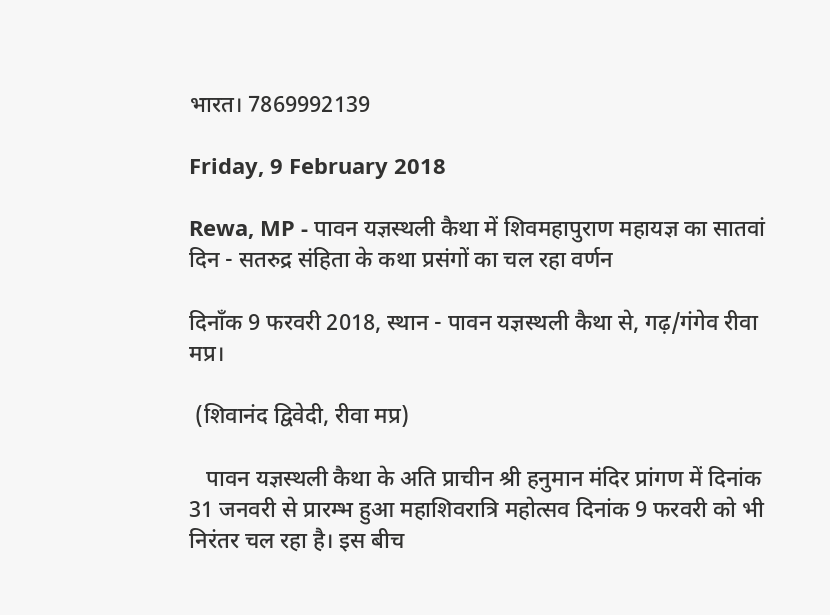भारत। 7869992139

Friday, 9 February 2018

Rewa, MP - पावन यज्ञस्थली कैथा में शिवमहापुराण महायज्ञ का सातवां दिन - सतरुद्र संहिता के कथा प्रसंगों का चल रहा वर्णन

दिनाँक 9 फरवरी 2018, स्थान - पावन यज्ञस्थली कैथा से, गढ़/गंगेव रीवा मप्र।

 (शिवानंद द्विवेदी, रीवा मप्र)

   पावन यज्ञस्थली कैथा के अति प्राचीन श्री हनुमान मंदिर प्रांगण में दिनांक 31 जनवरी से प्रारम्भ हुआ महाशिवरात्रि महोत्सव दिनांक 9 फरवरी को भी निरंतर चल रहा है। इस बीच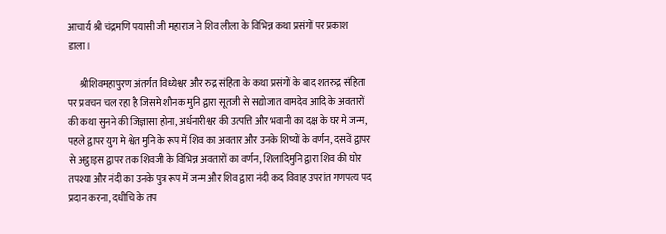आचार्य श्री चंद्रमणि पयासी जी महाराज ने शिव लीला के विभिन्न कथा प्रसंगों पर प्रकाश डाला।

      श्रीशिवमहापुरण अंतर्गत विध्येश्वर और रुद्र संहिता के कथा प्रसंगों के बाद शतरुद्र संहिता पर प्रवचन चल रहा है जिसमे शौनक मुनि द्वारा सूतजी से सद्योजात वामदेव आदि के अवतारों की कथा सुनने की जिज्ञासा होना, अर्धनारीश्वर की उत्पत्ति और भवानी का दक्ष के घर मे जन्म, पहले द्वापर युग मे श्वेत मुनि के रूप में शिव का अवतार और उनके शिष्यों के वर्णन, दसवें द्वापर से अट्ठाइस द्वापर तक शिवजी के विभिन्न अवतारों का वर्णन, शिलादिमुनि द्वारा शिव की घोर तपश्या और नंदी का उनके पुत्र रूप में जन्म और शिव द्वारा नंदी कद विवाह उपरांत गणपत्य पद प्रदान करना, दधीचि के तप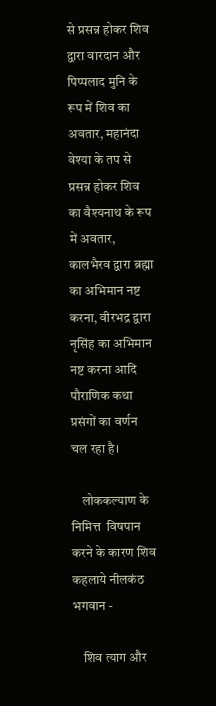से प्रसन्न होकर शिव द्वारा वारदान और पिप्पलाद मुनि के रूप में शिव का अवतार, महानंदा वेश्या के तप से प्रसन्न होकर शिव का वैश्यनाथ के रूप में अवतार, कालभैरव द्वारा ब्रह्मा का अभिमान नष्ट करना, वीरभद्र द्वारा नृसिंह का अभिमान नष्ट करना आदि पौराणिक कथा प्रसंगों का वर्णन चल रहा है।

    लोककल्याण के निमित्त  विषपान करने के कारण शिव कहलाये नीलकंठ भगवान -

    शिव त्याग और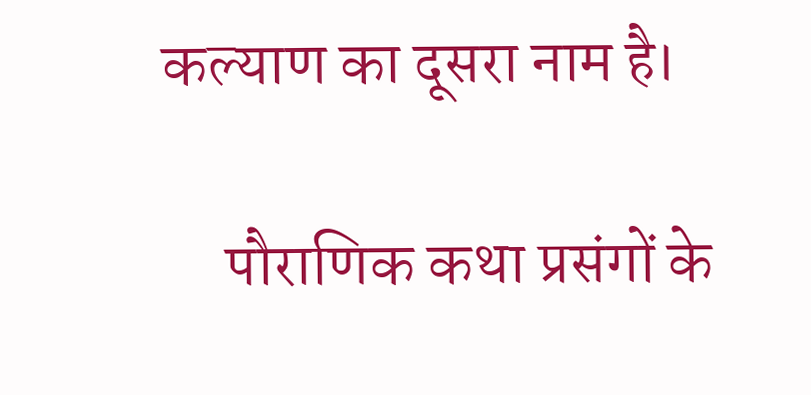कल्याण का दूसरा नाम है।

     पौराणिक कथा प्रसंगों के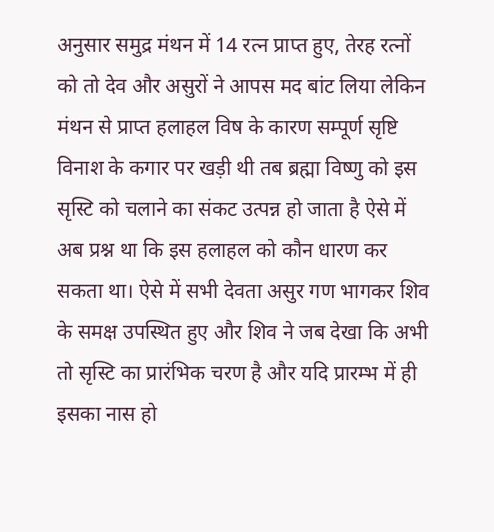अनुसार समुद्र मंथन में 14 रत्न प्राप्त हुए, तेरह रत्नों को तो देव और असुरों ने आपस मद बांट लिया लेकिन मंथन से प्राप्त हलाहल विष के कारण सम्पूर्ण सृष्टि विनाश के कगार पर खड़ी थी तब ब्रह्मा विष्णु को इस सृस्टि को चलाने का संकट उत्पन्न हो जाता है ऐसे में अब प्रश्न था कि इस हलाहल को कौन धारण कर सकता था। ऐसे में सभी देवता असुर गण भागकर शिव के समक्ष उपस्थित हुए और शिव ने जब देखा कि अभी तो सृस्टि का प्रारंभिक चरण है और यदि प्रारम्भ में ही इसका नास हो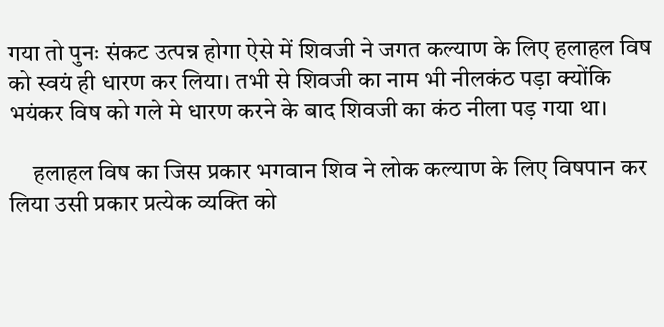गया तो पुनः संकट उत्पन्न होगा ऐसे में शिवजी ने जगत कल्याण के लिए हलाहल विष को स्वयं ही धारण कर लिया। तभी से शिवजी का नाम भी नीलकंठ पड़ा क्योंकि भयंकर विष को गले मे धारण करने के बाद शिवजी का कंठ नीला पड़ गया था।

     हलाहल विष का जिस प्रकार भगवान शिव ने लोक कल्याण के लिए विषपान कर लिया उसी प्रकार प्रत्येक व्यक्ति को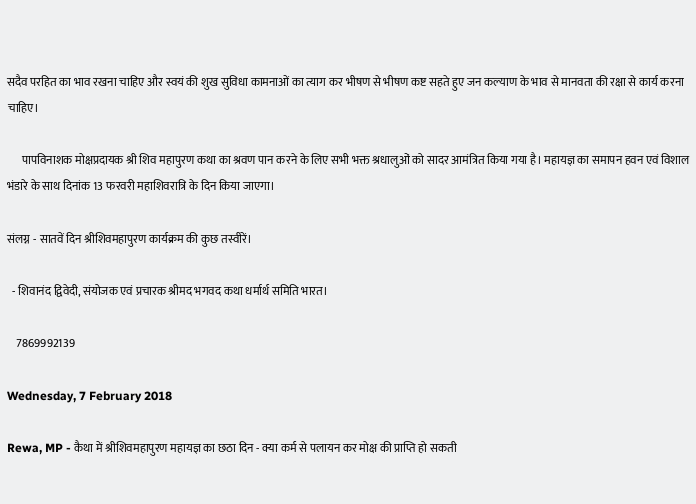सदैव परहित का भाव रखना चाहिए और स्वयं की शुख सुविधा कामनाओं का त्याग कर भीषण से भीषण कष्ट सहते हुए जन कल्याण के भाव से मानवता की रक्षा से कार्य करना चाहिए।

      पापविनाशक मोक्षप्रदायक श्री शिव महापुरण कथा का श्रवण पान करने के लिए सभी भक्त श्रधालुओं को सादर आमंत्रित किया गया है। महायज्ञ का समापन हवन एवं विशाल भंडारे के साथ दिनांक 13 फरवरी महाशिवरात्रि के दिन किया जाएगा।

संलग्न - सातवें दिन श्रीशिवमहापुरण कार्यक्रम की कुछ तस्वीरें।

  - शिवानंद द्विवेदी, संयोजक एवं प्रचारक श्रीमद भगवद कथा धर्मार्थ समिति भारत।

    7869992139

Wednesday, 7 February 2018

Rewa, MP - कैथा में श्रीशिवमहापुरण महायज्ञ का छठा दिन - क्या कर्म से पलायन कर मोक्ष की प्राप्ति हो सकती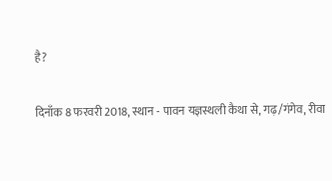है?

दिनाँक 8 फरवरी 2018, स्थान - पावन यज्ञस्थली कैथा से, गढ़/गंगेव, रीवा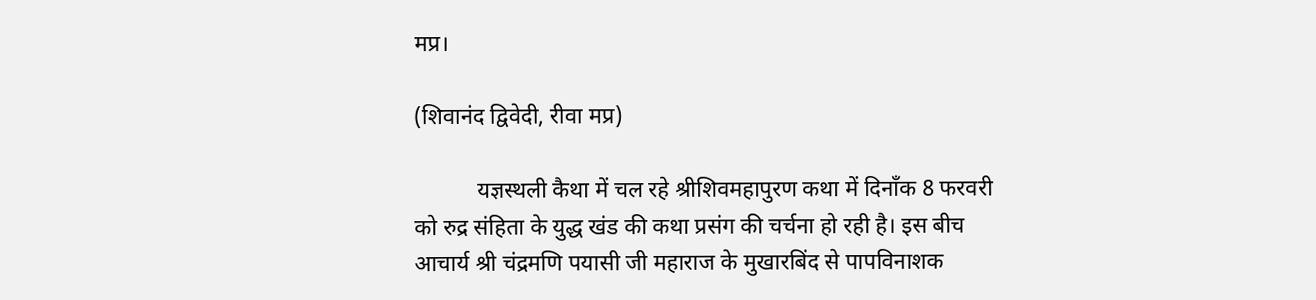मप्र।

(शिवानंद द्विवेदी, रीवा मप्र)

           यज्ञस्थली कैथा में चल रहे श्रीशिवमहापुरण कथा में दिनाँक 8 फरवरी को रुद्र संहिता के युद्ध खंड की कथा प्रसंग की चर्चना हो रही है। इस बीच आचार्य श्री चंद्रमणि पयासी जी महाराज के मुखारबिंद से पापविनाशक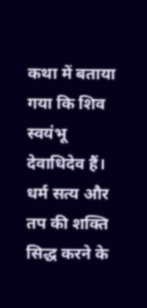कथा में बताया गया कि शिव स्वयंभू देवाधिदेव हैं। धर्म सत्य और तप की शक्ति सिद्ध करने के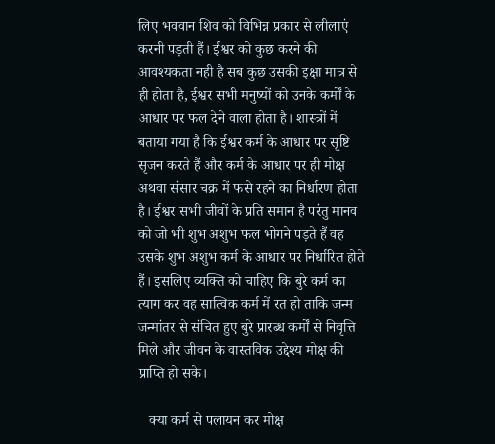लिए भववान शिव को विभिन्न प्रकार से लीलाएं करनी पड़ती हैं। ईश्वर को कुछ करने की आवश्यकता नही है सब कुछ उसकी इक्षा मात्र से ही होता है, ईश्वर सभी मनुष्यों को उनके कर्मों के आधार पर फल देने वाला होता है। शास्त्रों में बताया गया है कि ईश्वर कर्म के आधार पर सृष्टि सृजन करते हैं और कर्म के आधार पर ही मोक्ष अथवा संसार चक्र में फसे रहने का निर्धारण होता है। ईश्वर सभी जीवों के प्रति समान है परंतु मानव को जो भी शुभ अशुभ फल भोगने पड़ते हैं वह उसके शुभ अशुभ कर्म के आधार पर निर्धारित होते हैं। इसलिए व्यक्ति को चाहिए कि बुरे कर्म का त्याग कर वह सात्विक कर्म में रत हो ताकि जन्म जन्मांतर से संचित हुए बुरे प्रारब्ध कर्मों से निवृत्ति मिले और जीवन के वास्तविक उद्देश्य मोक्ष की प्राप्ति हो सके।

   क्या कर्म से पलायन कर मोक्ष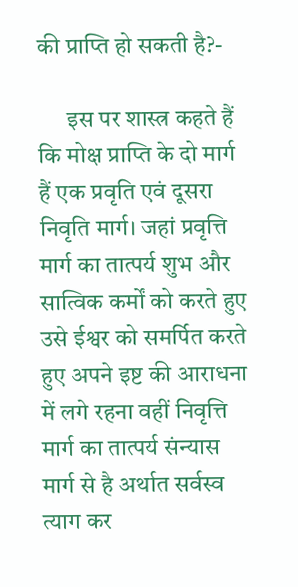की प्राप्ति हो सकती है?-

      इस पर शास्त्र कहते हैं कि मोक्ष प्राप्ति के दो मार्ग हैं एक प्रवृति एवं दूसरा निवृति मार्ग। जहां प्रवृत्ति मार्ग का तात्पर्य शुभ और सात्विक कर्मों को करते हुए उसे ईश्वर को समर्पित करते हुए अपने इष्ट की आराधना में लगे रहना वहीं निवृत्ति मार्ग का तात्पर्य संन्यास मार्ग से है अर्थात सर्वस्व त्याग कर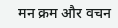मन क्रम और वचन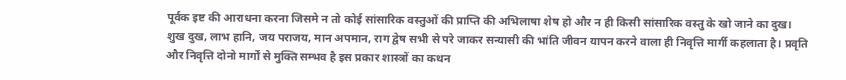पूर्वक इष्ट की आराधना करना जिसमे न तो कोई सांसारिक वस्तुओं की प्राप्ति की अभिलाषा शेष हो और न ही किसी सांसारिक वस्तु के खो जाने का दुख। शुख दुख, लाभ हानि, जय पराजय, मान अपमान, राग द्वेष सभी से परे जाकर सन्यासी की भांति जीवन यापन करने वाला ही निवृत्ति मार्गी कहलाता है। प्रवृति और निवृत्ति दोनो मार्गों से मुक्ति सम्भव है इस प्रकार शास्त्रों का कथन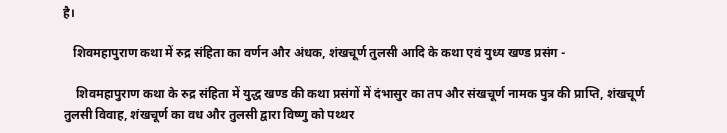है।

   शिवमहापुराण कथा में रुद्र संहिता का वर्णन और अंधक, शंखचूर्ण तुलसी आदि के कथा एवं युध्य खण्ड प्रसंग -

    शिवमहापुराण कथा के रुद्र संहिता में युद्ध खण्ड की कथा प्रसंगों में दंभासुर का तप और संखचूर्ण नामक पुत्र की प्राप्ति, शंखचूर्ण तुलसी विवाह, शंखचूर्ण का वध और तुलसी द्वारा विष्णु को पथ्थर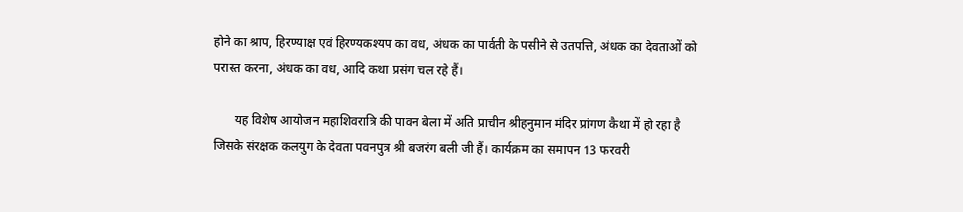होने का श्राप, हिरण्याक्ष एवं हिरण्यकश्यप का वध, अंधक का पार्वती के पसीने से उतपत्ति, अंधक का देवताओं को परास्त करना, अंधक का वध, आदि कथा प्रसंग चल रहे हैं।

       यह विशेष आयोजन महाशिवरात्रि की पावन बेला में अति प्राचीन श्रीहनुमान मंदिर प्रांगण कैथा में हो रहा है जिसके संरक्षक कलयुग के देवता पवनपुत्र श्री बजरंग बली जी हैं। कार्यक्रम का समापन 13 फरवरी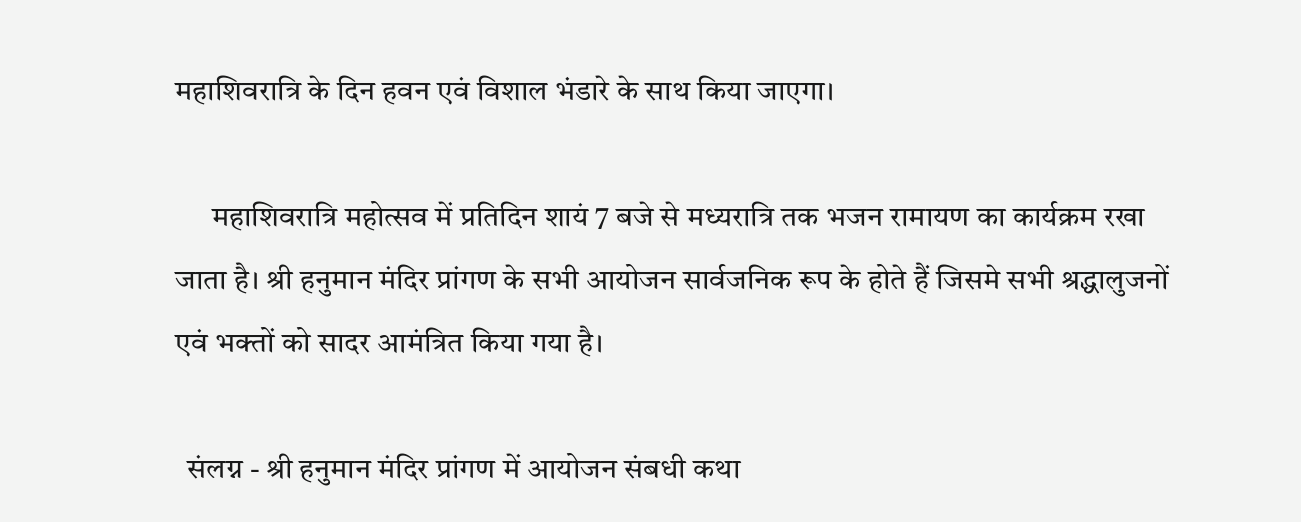महाशिवरात्रि के दिन हवन एवं विशाल भंडारे के साथ किया जाएगा।

      महाशिवरात्रि महोत्सव में प्रतिदिन शायं 7 बजे से मध्यरात्रि तक भजन रामायण का कार्यक्रम रखा जाता है। श्री हनुमान मंदिर प्रांगण के सभी आयोजन सार्वजनिक रूप के होते हैं जिसमे सभी श्रद्धालुजनों एवं भक्तों को सादर आमंत्रित किया गया है।

  संलग्न - श्री हनुमान मंदिर प्रांगण में आयोजन संबधी कथा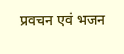प्रवचन एवं भजन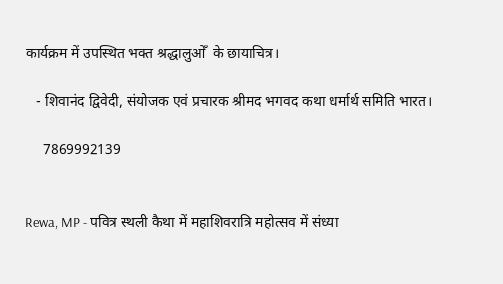कार्यक्रम में उपस्थित भक्त श्रद्धालुओँ  के छायाचित्र।

   - शिवानंद द्विवेदी, संयोजक एवं प्रचारक श्रीमद भगवद कथा धर्मार्थ समिति भारत।

     7869992139


Rewa, MP - पवित्र स्थली कैथा में महाशिवरात्रि महोत्सव में संध्या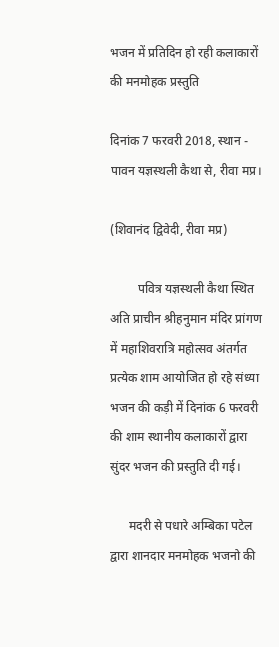भजन में प्रतिदिन हो रही कलाकारों की मनमोहक प्रस्तुति

दिनांक 7 फरवरी 2018, स्थान - पावन यज्ञस्थली कैथा से, रीवा मप्र।

(शिवानंद द्विवेदी, रीवा मप्र)

         पवित्र यज्ञस्थली कैथा स्थित अति प्राचीन श्रीहनुमान मंदिर प्रांगण में महाशिवरात्रि महोत्सव अंतर्गत प्रत्येक शाम आयोजित हो रहे संध्या भजन की कड़ी में दिनांक 6 फरवरी की शाम स्थानीय कलाकारों द्वारा सुंदर भजन की प्रस्तुति दी गई।

      मदरी से पधारे अम्बिका पटेल द्वारा शानदार मनमोहक भजनो की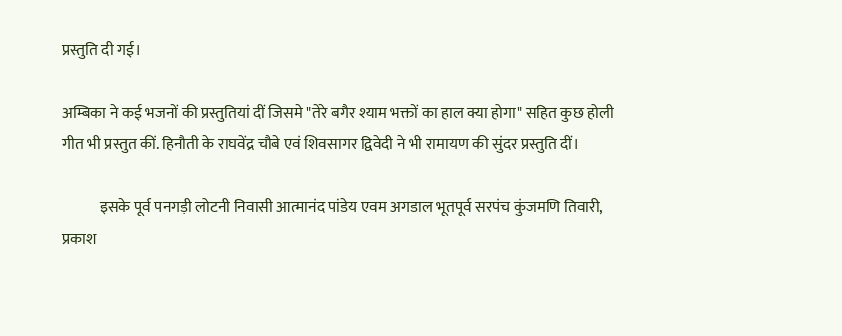प्रस्तुति दी गई।

अम्बिका ने कई भजनों की प्रस्तुतियां दीं जिसमे "तेरे बगैर श्याम भक्तों का हाल क्या होगा" सहित कुछ होली गीत भी प्रस्तुत कीं. हिनौती के राघवेंद्र चौबे एवं शिवसागर द्विवेदी ने भी रामायण की सुंदर प्रस्तुति दीं।

            इसके पूर्व पनगड़ी लोटनी निवासी आत्मानंद पांडेय एवम अगडाल भूतपूर्व सरपंच कुंजमणि तिवारी, प्रकाश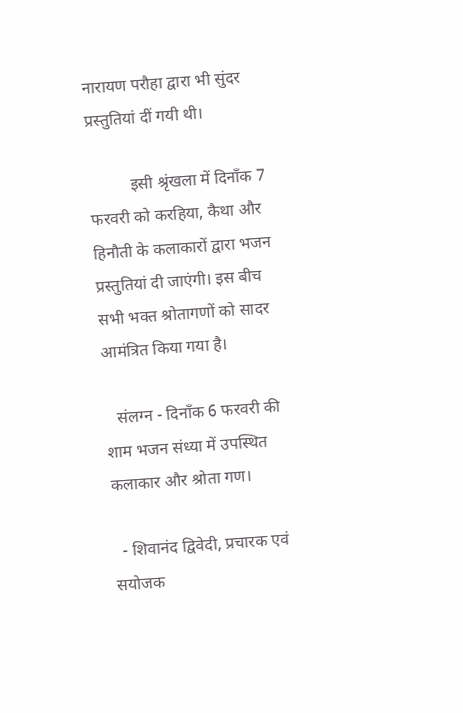नारायण परौहा द्वारा भी सुंदर प्रस्तुतियां दीं गयी थी।

          इसी श्रृंखला में दिनाँक 7 फरवरी को करहिया, कैथा और हिनौती के कलाकारों द्वारा भजन प्रस्तुतियां दी जाएंगी। इस बीच सभी भक्त श्रोतागणों को सादर आमंत्रित किया गया है।

   संलग्न - दिनाँक 6 फरवरी की शाम भजन संध्या में उपस्थित कलाकार और श्रोता गण।

  - शिवानंद द्विवेदी, प्रचारक एवं सयोजक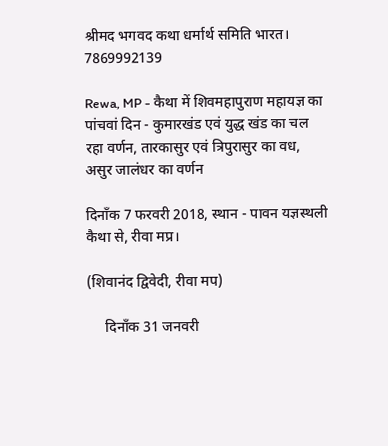श्रीमद भगवद कथा धर्मार्थ समिति भारत। 7869992139

Rewa, MP - कैथा में शिवमहापुराण महायज्ञ का पांचवां दिन - कुमारखंड एवं युद्ध खंड का चल रहा वर्णन, तारकासुर एवं त्रिपुरासुर का वध, असुर जालंधर का वर्णन

दिनाँक 7 फरवरी 2018, स्थान - पावन यज्ञस्थली कैथा से, रीवा मप्र।

(शिवानंद द्विवेदी, रीवा मप)

     दिनाँक 31 जनवरी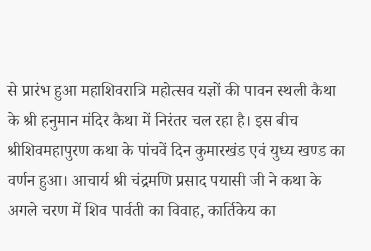से प्रारंभ हुआ महाशिवरात्रि महोत्सव यज्ञों की पावन स्थली कैथा के श्री हनुमान मंदिर कैथा में निरंतर चल रहा है। इस बीच श्रीशिवमहापुरण कथा के पांचवें दिन कुमारखंड एवं युध्य खण्ड का वर्णन हुआ। आचार्य श्री चंद्रमणि प्रसाद पयासी जी ने कथा के अगले चरण में शिव पार्वती का विवाह, कार्तिकेय का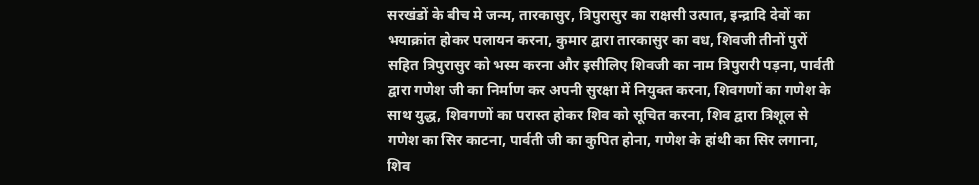सरखंडों के बीच मे जन्म, तारकासुर, त्रिपुरासुर का राक्षसी उत्पात, इन्द्रादि देवों का भयाक्रांत होकर पलायन करना, कुमार द्वारा तारकासुर का वध, शिवजी तीनों पुरों सहित त्रिपुरासुर को भस्म करना और इसीलिए शिवजी का नाम त्रिपुरारी पड़ना, पार्वती द्वारा गणेश जी का निर्माण कर अपनी सुरक्षा में नियुक्त करना, शिवगणों का गणेश के साथ युद्ध, शिवगणों का परास्त होकर शिव को सूचित करना, शिव द्वारा त्रिशूल से गणेश का सिर काटना, पार्वती जी का कुपित होना, गणेश के हांथी का सिर लगाना, शिव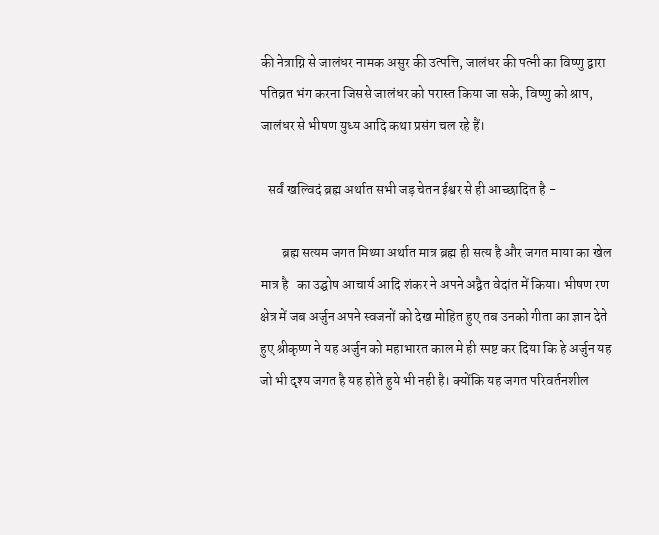की नेत्राग्नि से जालंधर नामक असुर की उत्पत्ति, जालंधर की पत्नी का विष्णु द्वारा पतिव्रत भंग करना जिससे जालंधर को परास्त किया जा सके, विष्णु को श्राप, जालंधर से भीषण युध्य आदि कथा प्रसंग चल रहे हैं।

   सर्वं खल्विदं ब्रह्म अर्थात सभी जड़ चेतन ईश्वर से ही आच्छादित है -

        ब्रह्म सत्यम जगत मिथ्या अर्थात मात्र ब्रह्म ही सत्य है और जगत माया का खेल मात्र है   का उद्घोष आचार्य आदि शंकर ने अपने अद्वैत वेदांत में किया। भीषण रण क्षेत्र में जब अर्जुन अपने स्वजनों को देख मोहित हुए तब उनको गीता का ज्ञान देते हुए श्रीकृष्ण ने यह अर्जुन को महाभारत काल मे ही स्पष्ट कर दिया कि हे अर्जुन यह जो भी दृश्य जगत है यह होते हुये भी नही है। क्योंकि यह जगत परिवर्तनशील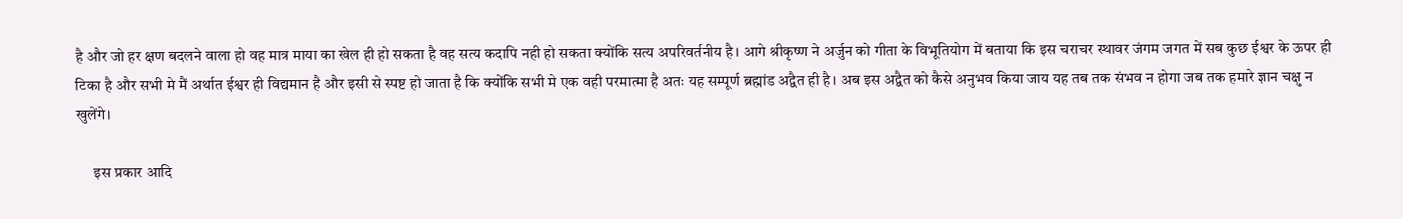है और जो हर क्षण बदलने वाला हो वह मात्र माया का खेल ही हो सकता है वह सत्य कदापि नही हो सकता क्योंकि सत्य अपरिवर्तनीय है। आगे श्रीकृष्ण ने अर्जुन को गीता के विभूतियोग में बताया कि इस चराचर स्थावर जंगम जगत में सब कुछ ईश्वर के ऊपर ही टिका है और सभी मे मैं अर्थात ईश्वर ही विद्यमान है और इसी से स्पष्ट हो जाता है कि क्योंकि सभी मे एक वही परमात्मा है अतः यह सम्पूर्ण ब्रह्मांड अद्वैत ही है। अब इस अद्वैत को कैसे अनुभव किया जाय यह तब तक संभव न होगा जब तक हमारे ज्ञान चक्षु न खुलेंगे।

      इस प्रकार आदि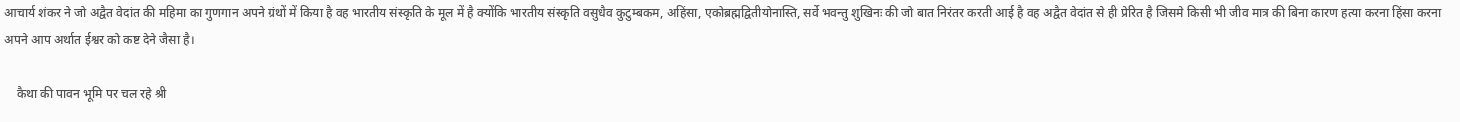आचार्य शंकर ने जो अद्वैत वेदांत की महिमा का गुणगान अपने ग्रंथों में किया है वह भारतीय संस्कृति के मूल में है क्योंकि भारतीय संस्कृति वसुधैव कुटुम्बकम, अहिंसा, एकोब्रह्मद्वितीयोनास्ति, सर्वे भवन्तु शुखिनः की जो बात निरंतर करती आई है वह अद्वैत वेदांत से ही प्रेरित है जिसमे किसी भी जीव मात्र की बिना कारण हत्या करना हिंसा करना अपने आप अर्थात ईश्वर को कष्ट देने जैसा है।

    कैथा की पावन भूमि पर चल रहे श्री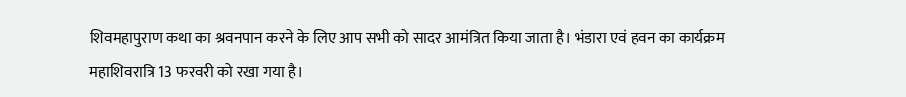शिवमहापुराण कथा का श्रवनपान करने के लिए आप सभी को सादर आमंत्रित किया जाता है। भंडारा एवं हवन का कार्यक्रम महाशिवरात्रि 13 फरवरी को रखा गया है।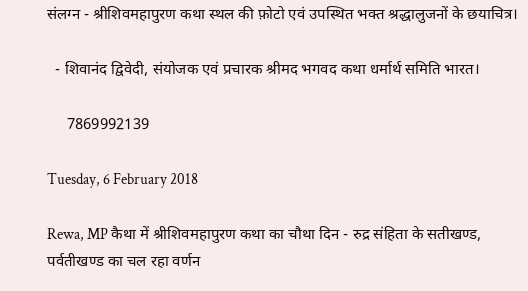संलग्न - श्रीशिवमहापुरण कथा स्थल की फ़ोटो एवं उपस्थित भक्त श्रद्धालुजनों के छयाचित्र।

  - शिवानंद द्विवेदी, संयोजक एवं प्रचारक श्रीमद भगवद कथा धर्मार्थ समिति भारत।

     7869992139

Tuesday, 6 February 2018

Rewa, MP कैथा में श्रीशिवमहापुरण कथा का चौथा दिन - रुद्र संहिता के सतीखण्ड, पर्वतीखण्ड का चल रहा वर्णन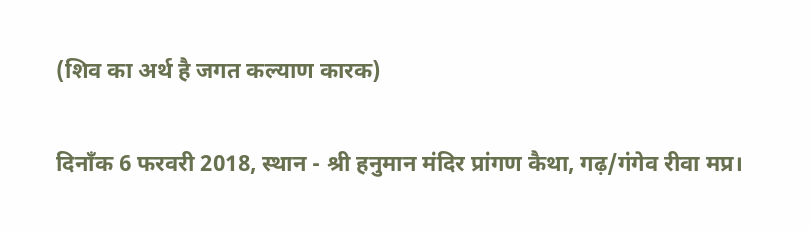(शिव का अर्थ है जगत कल्याण कारक)

दिनाँक 6 फरवरी 2018, स्थान - श्री हनुमान मंदिर प्रांगण कैथा, गढ़/गंगेव रीवा मप्र।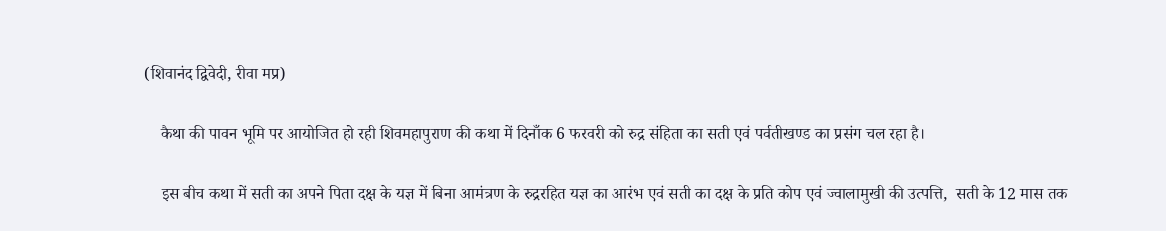(शिवानंद द्विवेदी, रीवा मप्र)

    कैथा की पावन भूमि पर आयोजित हो रही शिवमहापुराण की कथा में दिनाँक 6 फरवरी को रुद्र संहिता का सती एवं पर्वतीखण्ड का प्रसंग चल रहा है।

    इस बीच कथा में सती का अपने पिता दक्ष के यज्ञ में बिना आमंत्रण के रुद्ररहित यज्ञ का आरंभ एवं सती का दक्ष के प्रति कोप एवं ज्वालामुखी की उत्पत्ति,  सती के 12 मास तक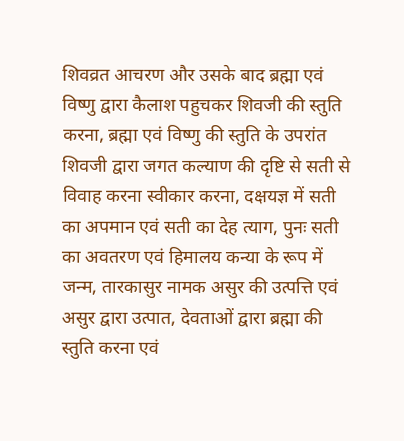शिवव्रत आचरण और उसके बाद ब्रह्मा एवं विष्णु द्वारा कैलाश पहुचकर शिवजी की स्तुति करना, ब्रह्मा एवं विष्णु की स्तुति के उपरांत शिवजी द्वारा जगत कल्याण की दृष्टि से सती से विवाह करना स्वीकार करना, दक्षयज्ञ में सती का अपमान एवं सती का देह त्याग, पुनः सती का अवतरण एवं हिमालय कन्या के रूप में जन्म, तारकासुर नामक असुर की उत्पत्ति एवं असुर द्वारा उत्पात, देवताओं द्वारा ब्रह्मा की स्तुति करना एवं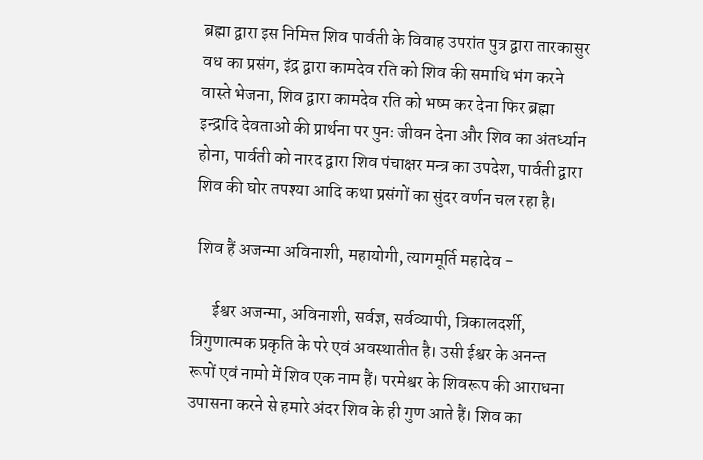ब्रह्मा द्वारा इस निमित्त शिव पार्वती के विवाह उपरांत पुत्र द्वारा तारकासुर वध का प्रसंग, इंद्र द्वारा कामदेव रति को शिव की समाधि भंग करने वास्ते भेजना, शिव द्वारा कामदेव रति को भष्म कर देना फिर ब्रह्मा इन्द्रादि देवताओं की प्रार्थना पर पुनः जीवन देना और शिव का अंतर्ध्यान होना, पार्वती को नारद द्वारा शिव पंचाक्षर मन्त्र का उपदेश, पार्वती द्वारा शिव की घोर तपश्या आदि कथा प्रसंगों का सुंदर वर्णन चल रहा है।

 शिव हैं अजन्मा अविनाशी, महायोगी, त्यागमूर्ति महादेव -

      ईश्वर अजन्मा, अविनाशी, सर्वज्ञ, सर्वव्यापी, त्रिकालदर्शी, त्रिगुणात्मक प्रकृति के परे एवं अवस्थातीत है। उसी ईश्वर के अनन्त रूपों एवं नामो में शिव एक नाम हैं। परमेश्वर के शिवरूप की आराधना उपासना करने से हमारे अंदर शिव के ही गुण आते हैं। शिव का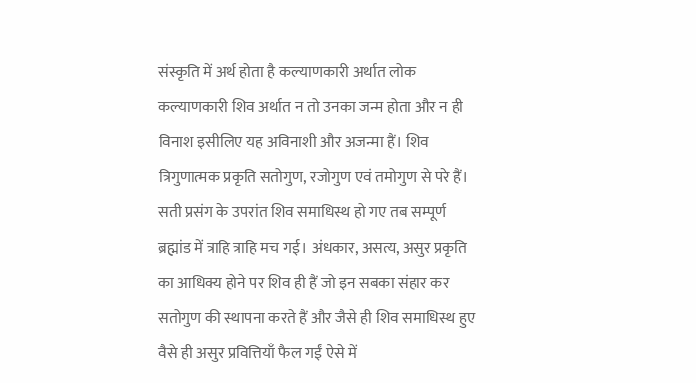संस्कृति में अर्थ होता है कल्याणकारी अर्थात लोक कल्याणकारी शिव अर्थात न तो उनका जन्म होता और न ही विनाश इसीलिए यह अविनाशी और अजन्मा हैं। शिव त्रिगुणात्मक प्रकृति सतोगुण, रजोगुण एवं तमोगुण से परे हैं। सती प्रसंग के उपरांत शिव समाधिस्थ हो गए तब सम्पूर्ण ब्रह्मांड में त्राहि त्राहि मच गई। अंधकार, असत्य, असुर प्रकृति का आधिक्य होने पर शिव ही हैं जो इन सबका संहार कर सतोगुण की स्थापना करते हैं और जैसे ही शिव समाधिस्थ हुए वैसे ही असुर प्रवित्तियाँ फैल गईं ऐसे में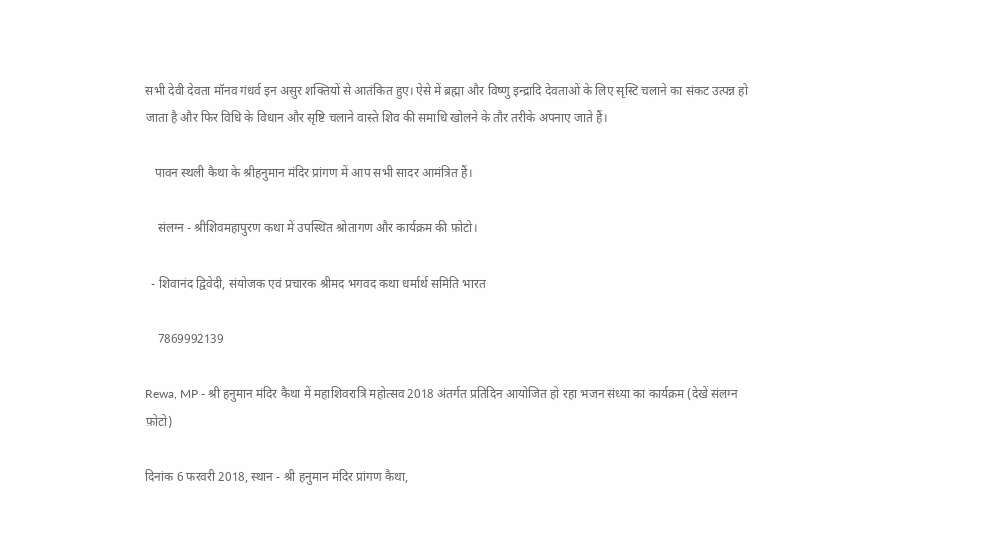सभी देवी देवता मॉनव गंधर्व इन असुर शक्तियों से आतंकित हुए। ऐसे में ब्रह्मा और विष्णु इन्द्रादि देवताओं के लिए सृस्टि चलाने का संकट उत्पन्न हो जाता है और फिर विधि के विधान और सृष्टि चलाने वास्ते शिव की समाधि खोलने के तौर तरीके अपनाए जाते हैं।

   पावन स्थली कैथा के श्रीहनुमान मंदिर प्रांगण में आप सभी सादर आमंत्रित हैं।

    संलग्न - श्रीशिवमहापुरण कथा में उपस्थित श्रोतागण और कार्यक्रम की फ़ोटो।

  - शिवानंद द्विवेदी, संयोजक एवं प्रचारक श्रीमद भगवद कथा धर्मार्थ समिति भारत

    7869992139

Rewa, MP - श्री हनुमान मंदिर कैथा में महाशिवरात्रि महोत्सव 2018 अंतर्गत प्रतिदिन आयोजित हो रहा भजन संध्या का कार्यक्रम (देखें संलग्न फ़ोटो)

दिनांक 6 फरवरी 2018, स्थान - श्री हनुमान मंदिर प्रांगण कैथा,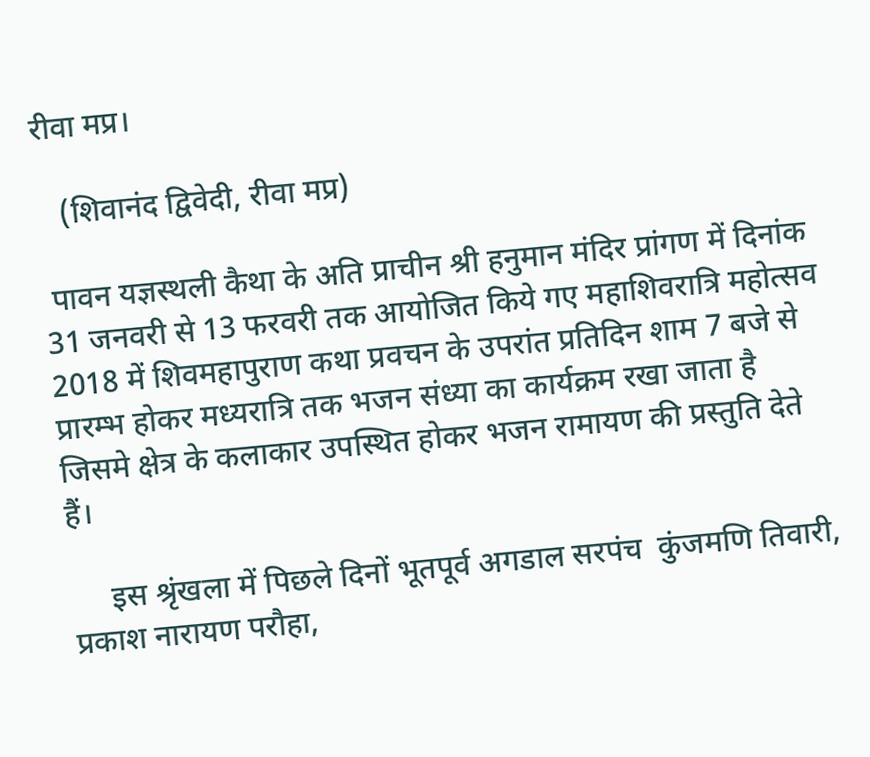रीवा मप्र।

   (शिवानंद द्विवेदी, रीवा मप्र)

 पावन यज्ञस्थली कैथा के अति प्राचीन श्री हनुमान मंदिर प्रांगण में दिनांक 31 जनवरी से 13 फरवरी तक आयोजित किये गए महाशिवरात्रि महोत्सव 2018 में शिवमहापुराण कथा प्रवचन के उपरांत प्रतिदिन शाम 7 बजे से प्रारम्भ होकर मध्यरात्रि तक भजन संध्या का कार्यक्रम रखा जाता है जिसमे क्षेत्र के कलाकार उपस्थित होकर भजन रामायण की प्रस्तुति देते हैं।

     इस श्रृंखला में पिछले दिनों भूतपूर्व अगडाल सरपंच  कुंजमणि तिवारी, प्रकाश नारायण परौहा,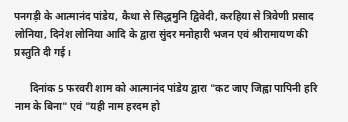पनगड़ी के आत्मानंद पांडेय, कैथा से सिद्धमुनि द्विवेदी, करहिया से त्रिवेणी प्रसाद लोनिया, दिनेश लोनिया आदि के द्वारा सुंदर मनोहारी भजन एवं श्रीरामायण की प्रस्तुति दी गई।

      दिनांक 5 फरवरी शाम को आत्मानंद पांडेय द्वारा "कट जाए जिह्वा पापिनी हरि नाम के बिना" एवं "यही नाम हरदम हो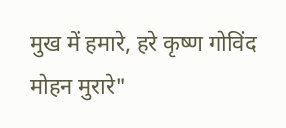मुख में हमारे, हरे कृष्ण गोविंद मोहन मुरारे"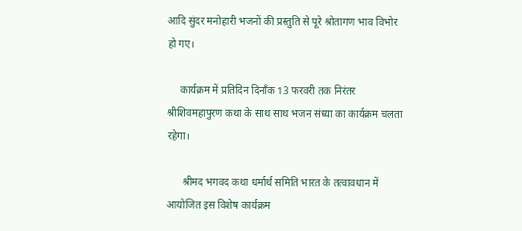आदि सुंदर मनोहारी भजनों की प्रस्तुति से पूरे श्रोतागण भाव विभोर हो गए।

     कार्यक्रम में प्रतिदिन दिनाँक 13 फरवरी तक निरंतर श्रीशिवमहापुरण कथा के साथ साथ भजन संध्या का कार्यक्रम चलता रहेगा।

      श्रीमद भगवद कथा धर्मार्थ समिति भारत के तत्वावधान में आयोजित इस विशेष कार्यक्रम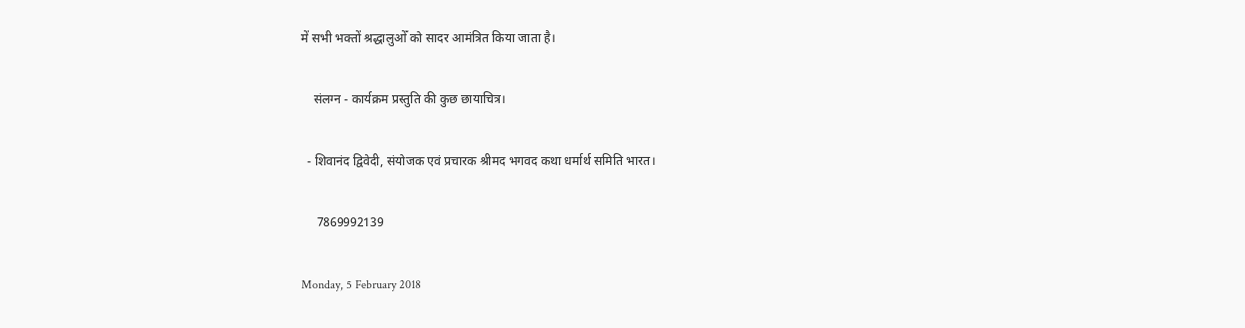में सभी भक्तों श्रद्धालुओँ को सादर आमंत्रित किया जाता है।

    संलग्न - कार्यक्रम प्रस्तुति की कुछ छायाचित्र।

  - शिवानंद द्विवेदी, संयोजक एवं प्रचारक श्रीमद भगवद कथा धर्मार्थ समिति भारत।

     7869992139

Monday, 5 February 2018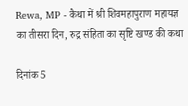Rewa, MP - कैथा में श्री शिवमहापुराण महायज्ञ का तीसरा दिन, रुद्र संहिता का सृष्टि खण्ड की कथा

दिनांक 5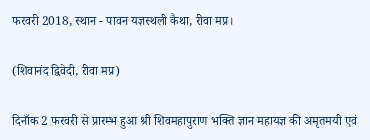फरवरी 2018, स्थान - पावन यज्ञस्थली कैथा, रीवा मप्र।

(शिवानंद द्विवेदी, रीवा मप्र)

दिनाँक 2 फरवरी से प्रारम्भ हुआ श्री शिवमहापुराण भक्ति ज्ञान महायज्ञ की अमृतमयी एवं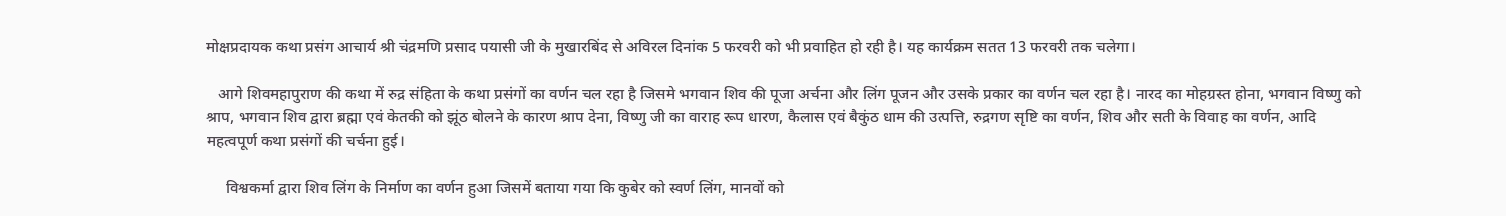मोक्षप्रदायक कथा प्रसंग आचार्य श्री चंद्रमणि प्रसाद पयासी जी के मुखारबिंद से अविरल दिनांक 5 फरवरी को भी प्रवाहित हो रही है। यह कार्यक्रम सतत 13 फरवरी तक चलेगा।

   आगे शिवमहापुराण की कथा में रुद्र संहिता के कथा प्रसंगों का वर्णन चल रहा है जिसमे भगवान शिव की पूजा अर्चना और लिंग पूजन और उसके प्रकार का वर्णन चल रहा है। नारद का मोहग्रस्त होना, भगवान विष्णु को श्राप, भगवान शिव द्वारा ब्रह्मा एवं केतकी को झूंठ बोलने के कारण श्राप देना, विष्णु जी का वाराह रूप धारण, कैलास एवं बैकुंठ धाम की उत्पत्ति, रुद्रगण सृष्टि का वर्णन, शिव और सती के विवाह का वर्णन, आदि महत्वपूर्ण कथा प्रसंगों की चर्चना हुई।

     विश्वकर्मा द्वारा शिव लिंग के निर्माण का वर्णन हुआ जिसमें बताया गया कि कुबेर को स्वर्ण लिंग, मानवों को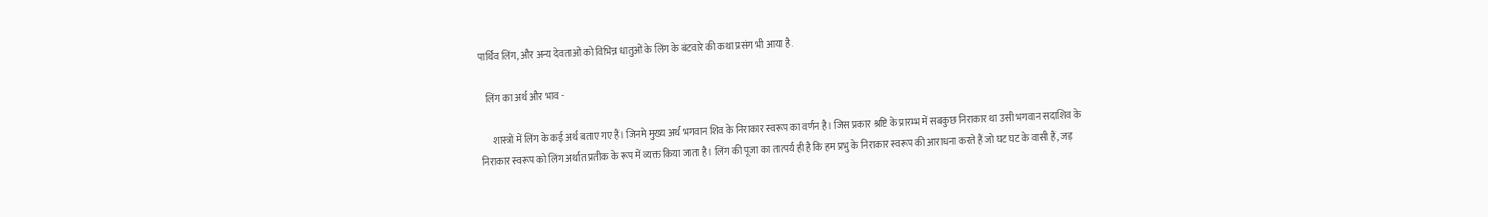पार्थिव लिंग, और अन्य देवताओं को विभिन्न धातुओं के लिंग के बंटवारे की कथा प्रसंग भी आया है.

   लिंग का अर्थ और भाव -

      शास्त्रों में लिंग के कई अर्थ बताए गए हैं। जिनमे मुख्य अर्थ भगवान शिव के निराकार स्वरूप का वर्णन है। जिस प्रकार श्रष्टि के प्रारम्भ में सबकुछ निराकार था उसी भगवान सदाशिव के निराकार स्वरूप को लिंग अर्थात प्रतीक के रूप में व्यक्त किया जाता है। लिंग की पूजा का तात्पर्य ही है कि हम प्रभु के निराकार स्वरूप की आराधना करते हैं जो घट घट के वासी हैं, जड़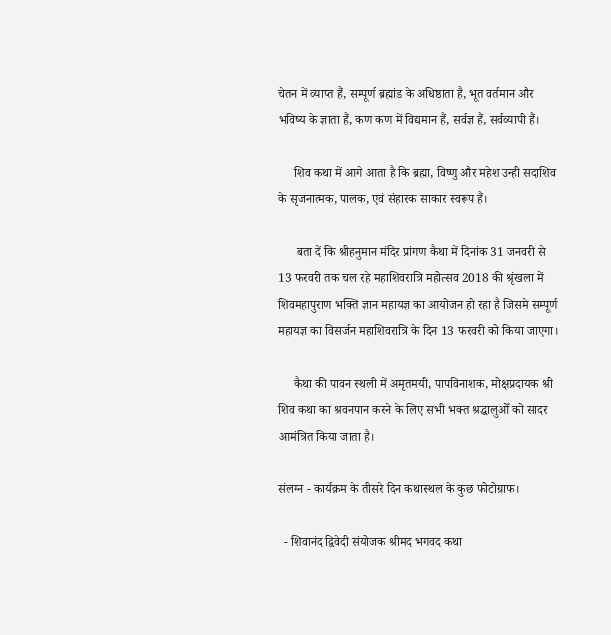चेतन में व्याप्त हैं, सम्पूर्ण ब्रह्मांड के अधिष्ठाता है, भूत वर्तमान और भविष्य के ज्ञाता हैं, कण कण में विद्यमान हैं, सर्वज्ञ हैं, सर्वव्यापी हैं।

     शिव कथा में आगे आता है कि ब्रह्मा, विष्णु और महेश उन्ही सदाशिव के सृजनात्मक, पालक, एवं संहारक साकार स्वरूप हैं।

      बता दें कि श्रीहनुमान मंदिर प्रांगण कैथा में दिनांक 31 जनवरी से 13 फरवरी तक चल रहे महाशिवरात्रि महोत्सव 2018 की श्रृंखला में शिवमहापुराण भक्ति ज्ञान महायज्ञ का आयोजन हो रहा है जिसमे सम्पूर्ण महायज्ञ का विसर्जन महाशिवरात्रि के दिन 13 फरवरी को किया जाएगा।

     कैथा की पावन स्थली में अमृतमयी, पापविनाशक, मोक्षप्रदायक श्री शिव कथा का श्रवनपान करने के लिए सभी भक्त श्रद्धालुओँ को सादर आमंत्रित किया जाता है।

संलग्न - कार्यक्रम के तीसरे दिन कथास्थल के कुछ फोटोग्राफ।

  - शिवानंद द्विवेदी संयोजक श्रीमद भगवद कथा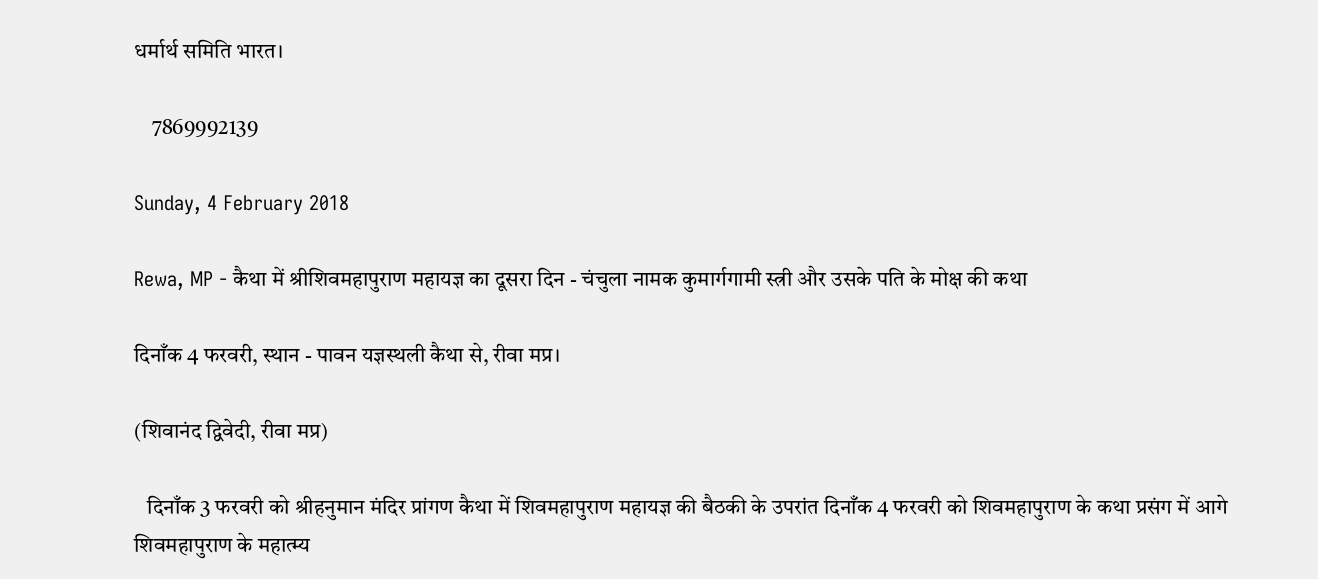धर्मार्थ समिति भारत।

    7869992139

Sunday, 4 February 2018

Rewa, MP - कैथा में श्रीशिवमहापुराण महायज्ञ का दूसरा दिन - चंचुला नामक कुमार्गगामी स्त्री और उसके पति के मोक्ष की कथा

दिनाँक 4 फरवरी, स्थान - पावन यज्ञस्थली कैथा से, रीवा मप्र।

(शिवानंद द्विवेदी, रीवा मप्र)

   दिनाँक 3 फरवरी को श्रीहनुमान मंदिर प्रांगण कैथा में शिवमहापुराण महायज्ञ की बैठकी के उपरांत दिनाँक 4 फरवरी को शिवमहापुराण के कथा प्रसंग में आगे शिवमहापुराण के महात्म्य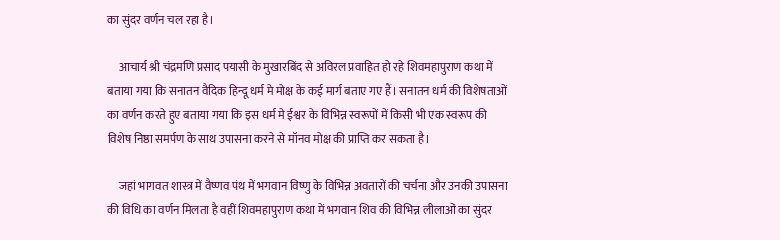का सुंदर वर्णन चल रहा है।

     आचार्य श्री चंद्रमणि प्रसाद पयासी के मुखारबिंद से अविरल प्रवाहित हो रहे शिवमहापुराण कथा में बताया गया कि सनातन वैदिक हिन्दू धर्म मे मोक्ष के कई मार्ग बताए गए हैं। सनातन धर्म की विशेषताओं का वर्णन करते हुए बताया गया कि इस धर्म मे ईश्वर के विभिन्न स्वरूपों में किसी भी एक स्वरूप की विशेष निष्ठा समर्पण के साथ उपासना करने से मॉनव मोक्ष की प्राप्ति कर सकता है।

     जहां भागवत शास्त्र में वैष्णव पंथ में भगवान विष्णु के विभिन्न अवतारों की चर्चना और उनकी उपासना की विधि का वर्णन मिलता है वहीं शिवमहापुराण कथा में भगवान शिव की विभिन्न लीलाओं का सुंदर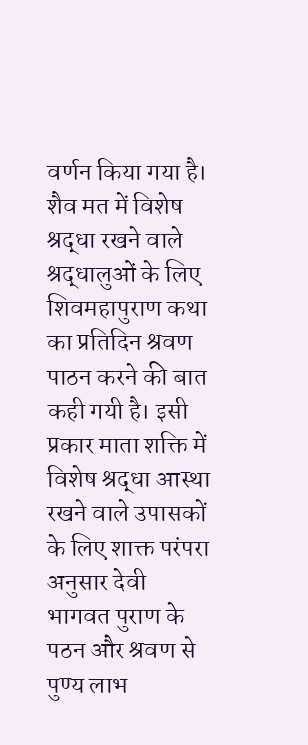वर्णन किया गया है। शैव मत में विशेष श्रद्धा रखने वाले श्रद्धालुओं के लिए शिवमहापुराण कथा का प्रतिदिन श्रवण पाठन करने की बात कही गयी है। इसी प्रकार माता शक्ति में विशेष श्रद्धा आस्था रखने वाले उपासकों के लिए शाक्त परंपरा अनुसार देवी भागवत पुराण के पठन और श्रवण से पुण्य लाभ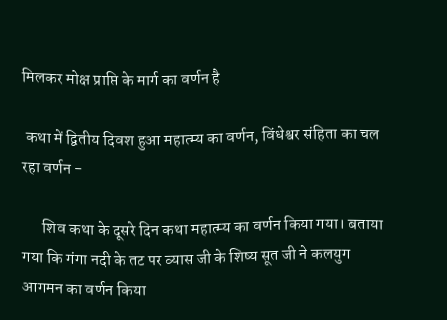मिलकर मोक्ष प्राप्ति के मार्ग का वर्णन है

 कथा में द्वितीय दिवश हुआ महात्म्य का वर्णन, विंधेश्वर संहिता का चल रहा वर्णन -

      शिव कथा के दूसरे दिन कथा महात्म्य का वर्णन किया गया। बताया गया कि गंगा नदी के तट पर व्यास जी के शिष्य सूत जी ने कलयुग आगमन का वर्णन किया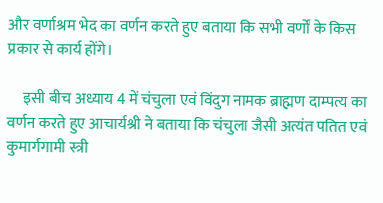और वर्णाश्रम भेद का वर्णन करते हुए बताया कि सभी वर्णों के किस प्रकार से कार्य होंगे।

     इसी बीच अध्याय 4 में चंचुला एवं विंदुग नामक ब्राह्मण दाम्पत्य का वर्णन करते हुए आचार्यश्री ने बताया कि चंचुला जैसी अत्यंत पतित एवं कुमार्गगामी स्त्री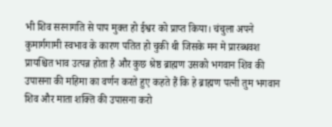भी शिव सरनागति से पाप मुक्त हो ईश्वर को प्राप्त किया। चंचुला अपने कुमार्गगामी स्वभाव के कारण पतित हो चुकी थी जिसके मन मे प्रारब्धवश प्रायश्चित भाव उत्पन्न होता है और कुछ श्रेष्ठ ब्राह्मण उसको भगवान शिव की उपासना की महिमा का वर्णन करते हुए कहते हैं कि हे ब्राह्मण पत्नी तुम भगवान शिव और माता शक्ति की उपासना करो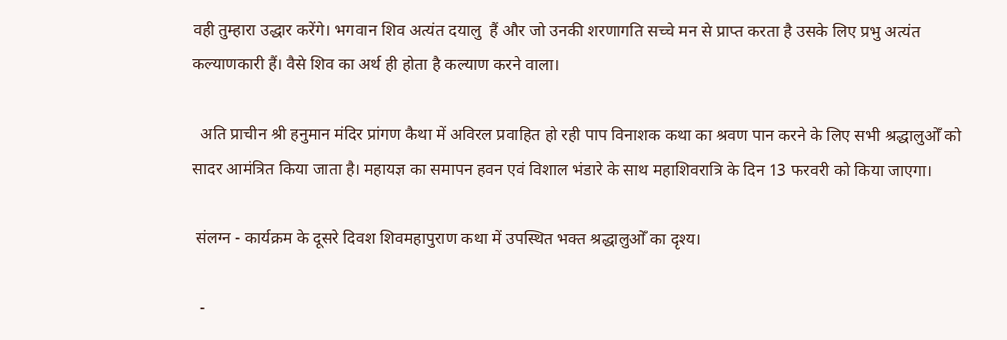वही तुम्हारा उद्धार करेंगे। भगवान शिव अत्यंत दयालु  हैं और जो उनकी शरणागति सच्चे मन से प्राप्त करता है उसके लिए प्रभु अत्यंत कल्याणकारी हैं। वैसे शिव का अर्थ ही होता है कल्याण करने वाला।

  अति प्राचीन श्री हनुमान मंदिर प्रांगण कैथा में अविरल प्रवाहित हो रही पाप विनाशक कथा का श्रवण पान करने के लिए सभी श्रद्धालुओँ को सादर आमंत्रित किया जाता है। महायज्ञ का समापन हवन एवं विशाल भंडारे के साथ महाशिवरात्रि के दिन 13 फरवरी को किया जाएगा।

 संलग्न - कार्यक्रम के दूसरे दिवश शिवमहापुराण कथा में उपस्थित भक्त श्रद्धालुओँ का दृश्य।

  -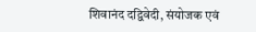शिवानंद दद्विवेदी, संयोजक एवं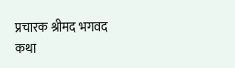प्रचारक श्रीमद भगवद कथा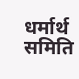धर्मार्थ समिति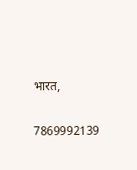भारत,

7869992139